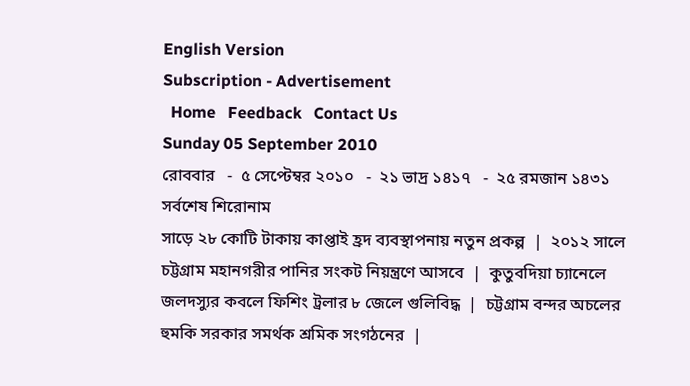English Version
Subscription - Advertisement
  Home   Feedback   Contact Us
Sunday 05 September 2010
রোববার   -  ৫ সেপ্টেম্বর ২০১০   -  ২১ ভাদ্র ১৪১৭   -  ২৫ রমজান ১৪৩১
সর্বশেষ শিরোনাম
সাড়ে ২৮ কোটি টাকায় কাপ্তাই হ্রদ ব্যবস্থাপনায় নতুন প্রকল্প  |  ২০১২ সালে চট্টগ্রাম মহানগরীর পানির সংকট নিয়ন্ত্রণে আসবে  |  কুতুবদিয়া চ্যানেলে জলদস্যুর কবলে ফিশিং ট্রলার ৮ জেলে গুলিবিদ্ধ  |  চট্টগ্রাম বন্দর অচলের হুমকি সরকার সমর্থক শ্রমিক সংগঠনের  |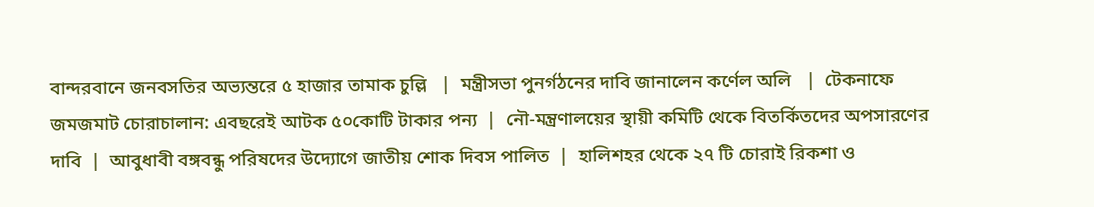বান্দরবানে জনবসতির অভ্যন্তরে ৫ হাজার তামাক চুল্লি   |  মন্ত্রীসভা পুনর্গঠনের দাবি জানালেন কর্ণেল অলি   |  টেকনাফে জমজমাট চোরাচালান: এবছরেই আটক ৫০কোটি টাকার পন্য  |  নৌ-মন্ত্রণালয়ের স্থায়ী কমিটি থেকে বিতর্কিতদের অপসারণের দাবি  |  আবুধাবী বঙ্গবন্ধু পরিষদের উদ্যোগে জাতীয় শোক দিবস পালিত  |  হালিশহর থেকে ২৭ টি চোরাই রিকশা ও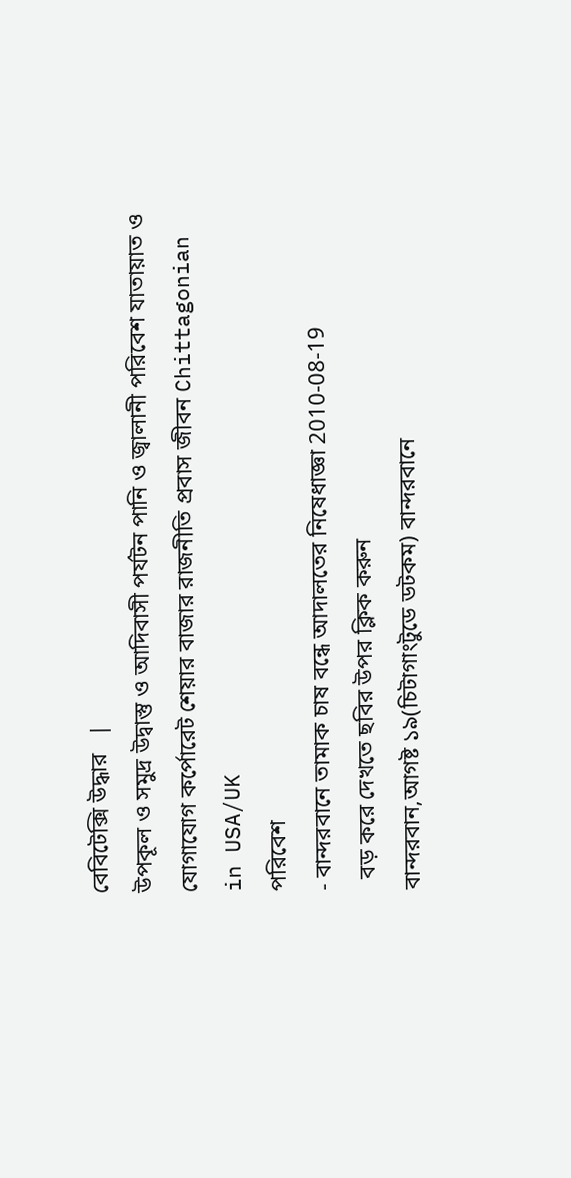বেবিটেক্সি উদ্ধার   |
উপকূল ও সমুদ্র উদ্বাস্তু ও আদিবাসী পর্যটন পানি ও জ্বালানী পরিবেশ যাতায়াত ও যোগাযোগ কর্পোরেট শেয়ার বাজার রাজনীতি প্রবাস জীবন Chittagonian in USA/UK
পরিবেশ
- বান্দরবানে তামাক চাষ বন্ধে আদালতের নিষেধাজ্ঞা 2010-08-19
  বড় করে দেখতে ছবির উপর ক্লিক করুন
বান্দরবান,আগষ্ট ১৯(চিটাগাংটুডে ডটকম) বান্দরবানে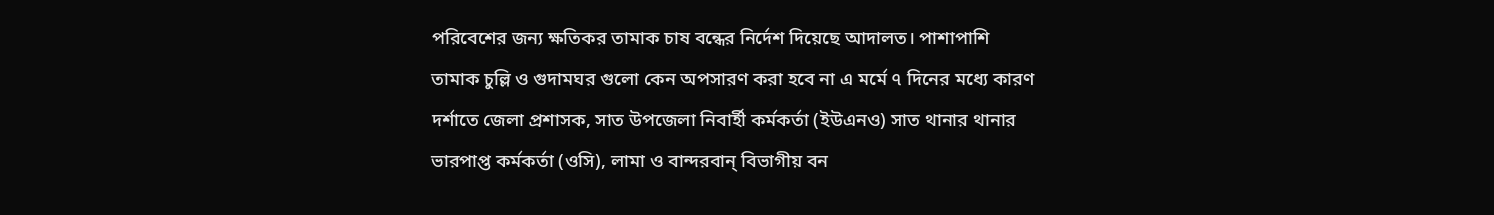পরিবেশের জন্য ক্ষতিকর তামাক চাষ বন্ধের নির্দেশ দিয়েছে আদালত। পাশাপাশি তামাক চুল্লি ও গুদামঘর গুলো কেন অপসারণ করা হবে না এ মর্মে ৭ দিনের মধ্যে কারণ দর্শাতে জেলা প্রশাসক, সাত উপজেলা নিবার্হী কর্মকর্তা (ইউএনও) সাত থানার থানার ভারপাপ্ত কর্মকর্তা (ওসি), লামা ও বান্দরবান্ বিভাগীয় বন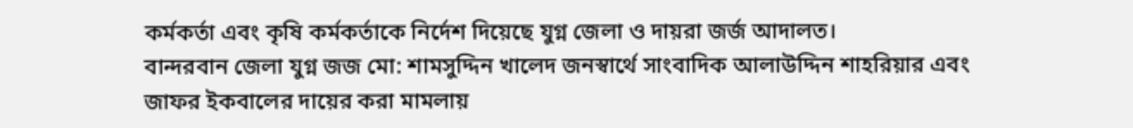কর্মকর্তা এবং কৃষি কর্মকর্তাকে নির্দেশ দিয়েছে যুগ্ন জেলা ও দায়রা জর্জ আদালত।
বান্দরবান জেলা যুগ্ন জজ মো: শামসুদ্দিন খালেদ জনস্বার্থে সাংবাদিক আলাউদ্দিন শাহরিয়ার এবং জাফর ইকবালের দায়ের করা মামলায়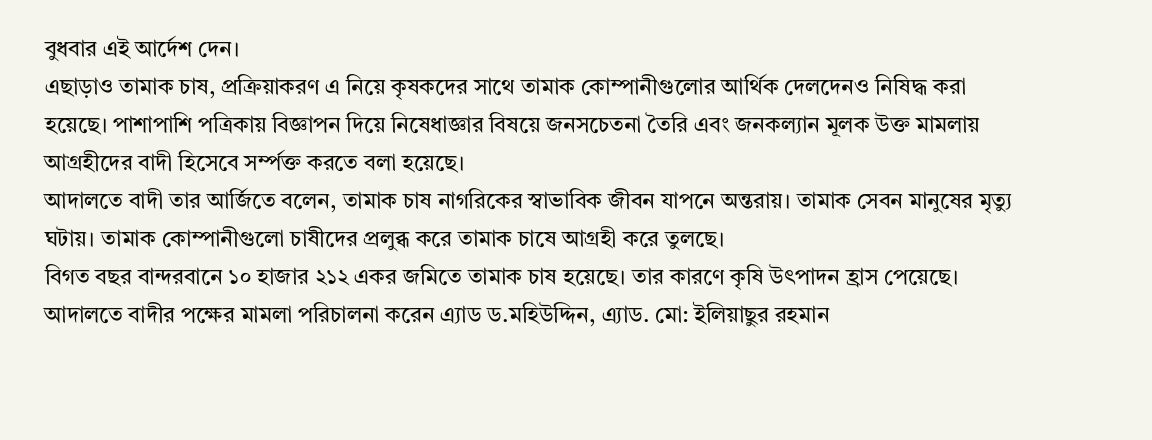বুধবার এই আর্দেশ দেন।
এছাড়াও তামাক চাষ, প্রক্রিয়াকরণ এ নিয়ে কৃষকদের সাথে তামাক কোম্পানীগুলোর আর্থিক দেলদেনও নিষিদ্ধ করা হয়েছে। পাশাপাশি পত্রিকায় বিজ্ঞাপন দিয়ে নিষেধাজ্ঞার বিষয়ে জনসচেতনা তৈরি এবং জনকল্যান মূলক উক্ত মামলায় আগ্রহীদের বাদী হিসেবে সর্ম্পক্ত করতে বলা হয়েছে।
আদালতে বাদী তার আর্জিতে বলেন, তামাক চাষ নাগরিকের স্বাভাবিক জীবন যাপনে অন্তরায়। তামাক সেবন মানুষের মৃত্যু ঘটায়। তামাক কোম্পানীগুলো চাষীদের প্রলুব্ধ করে তামাক চাষে আগ্রহী করে তুলছে।
বিগত বছর বান্দরবানে ১০ হাজার ২১২ একর জমিতে তামাক চাষ হয়েছে। তার কারণে কৃষি উৎপাদন হ্রাস পেয়েছে।
আদালতে বাদীর পক্ষের মামলা পরিচালনা করেন এ্যাড ড.মহিউদ্দিন, এ্যাড. মো: ইলিয়াছুর রহমান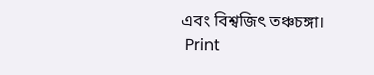এবং বিশ্বজিৎ তঞ্চচঙ্গা।
 Print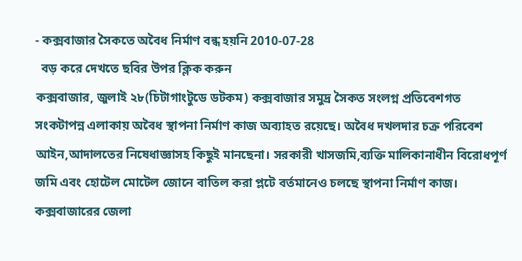- কক্সবাজার সৈকতে অবৈধ নির্মাণ বন্ধ হয়নি 2010-07-28
  বড় করে দেখতে ছবির উপর ক্লিক করুন
কক্সবাজার, জুলাই ২৮(চিটাগাংটুডে ডটকম) কক্সবাজার সমুদ্র সৈকত সংলগ্ন প্রতিবেশগত সংকটাপন্ন এলাকায় অবৈধ স্থাপনা নির্মাণ কাজ অব্যাহত রয়েছে। অবৈধ দখলদার চক্র পরিবেশ আইন,আদালতের নিষেধাজ্ঞাসহ কিছুই মানছেনা। সরকারী খাসজমি,ব্যক্তি মালিকানাধীন বিরোধপূর্ণ জমি এবং হোটেল মোটেল জোনে বাতিল করা প্লটে বর্তমানেও চলছে স্থাপনা নির্মাণ কাজ।
কক্সবাজারের জেলা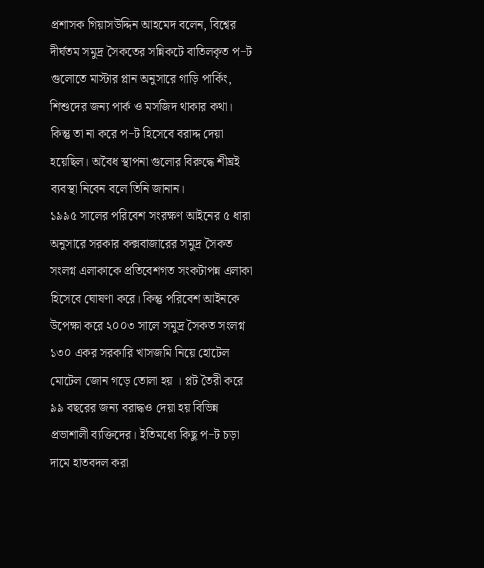প্রশাসক গিয়াসউদ্দিন আহমেদ বলেন, বিশ্বের দীর্ঘতম সমুদ্র সৈকতের সন্নিকটে বাতিলকৃত প−ট গুলোতে মাস্টার প্লান অনুসারে গাড়ি পার্কিং, শিশুদের জন্য পার্ক ও মসজিদ থাকার কথা। কিন্তু তা না করে প−ট হিসেবে বরাদ্দ দেয়া হয়েছিল। অবৈধ স্থাপনা গুলোর বিরুদ্ধে শীঘ্রই ব্যবস্থা নিবেন বলে তিনি জানান।
১৯৯৫ সালের পরিবেশ সংরক্ষণ আইনের ৫ ধারা অনুসারে সরকার কক্সবাজারের সমুদ্র সৈকত সংলগ্ন এলাকাকে প্রতিবেশগত সংকটাপন্ন এলাকা হিসেবে ঘোষণা করে। কিন্তু পরিবেশ আইনকে উপেক্ষা করে ২০০৩ সালে সমুদ্র সৈকত সংলগ্ন ১৩০ একর সরকারি খাসজমি নিয়ে হোটেল মোটেল জোন গড়ে তোলা হয় । প্লট তৈরী করে ৯৯ বছরের জন্য বরাদ্ধও দেয়া হয় বিভিন্ন প্রভাশালী ব্যক্তিদের। ইতিমধ্যে কিছু প−ট চড়া দামে হাতবদল করা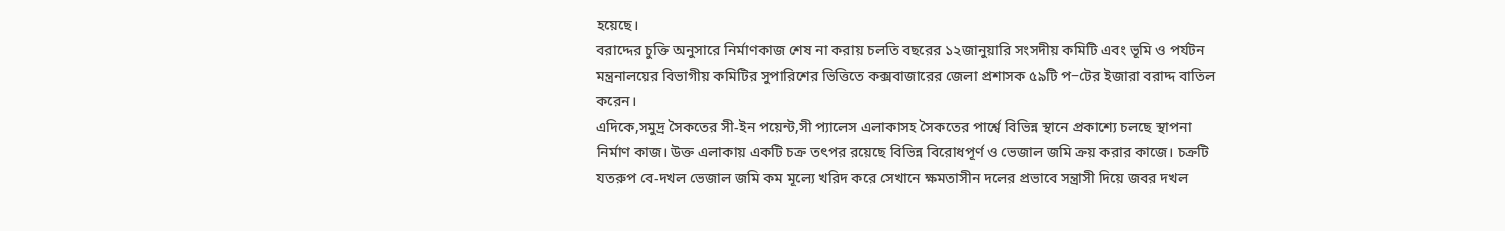হয়েছে।
বরাদ্দের চুক্তি অনুসারে নির্মাণকাজ শেষ না করায় চলতি বছরের ১২জানুয়ারি সংসদীয় কমিটি এবং ভূমি ও পর্যটন মন্ত্রনালয়ের বিভাগীয় কমিটির সুপারিশের ভিত্তিতে কক্সবাজারের জেলা প্রশাসক ৫৯টি প−টের ইজারা বরাদ্দ বাতিল করেন।
এদিকে,সমুদ্র সৈকতের সী-ইন পয়েন্ট,সী প্যালেস এলাকাসহ সৈকতের পার্শ্বে বিভিন্ন স্থানে প্রকাশ্যে চলছে স্থাপনা নির্মাণ কাজ। উক্ত এলাকায় একটি চক্র তৎপর রয়েছে বিভিন্ন বিরোধপূর্ণ ও ভেজাল জমি ক্রয় করার কাজে। চক্রটি যতরুপ বে-দখল ভেজাল জমি কম মূল্যে খরিদ করে সেখানে ক্ষমতাসীন দলের প্রভাবে সন্ত্রাসী দিয়ে জবর দখল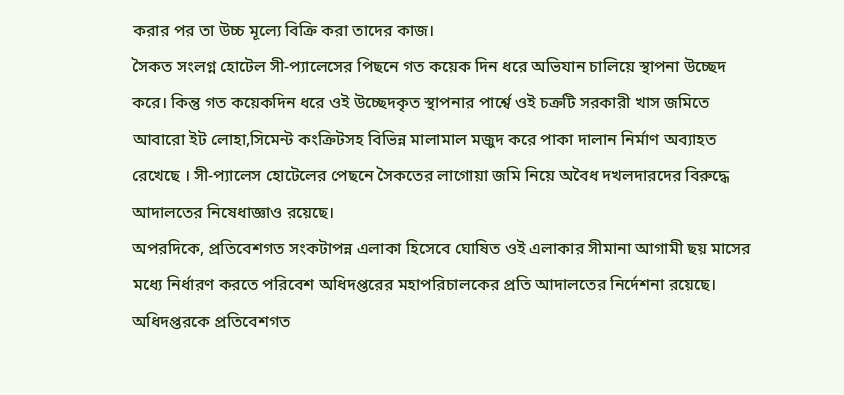করার পর তা উচ্চ মূল্যে বিক্রি করা তাদের কাজ।
সৈকত সংলগ্ন হোটেল সী-প্যালেসের পিছনে গত কয়েক দিন ধরে অভিযান চালিয়ে স্থাপনা উচ্ছেদ করে। কিন্তু গত কয়েকদিন ধরে ওই উচ্ছেদকৃত স্থাপনার পার্শ্বে ওই চক্রটি সরকারী খাস জমিতে আবারো ইট লোহা,সিমেন্ট কংক্রিটসহ বিভিন্ন মালামাল মজুদ করে পাকা দালান নির্মাণ অব্যাহত রেখেছে । সী-প্যালেস হোটেলের পেছনে সৈকতের লাগোয়া জমি নিয়ে অবৈধ দখলদারদের বিরুদ্ধে আদালতের নিষেধাজ্ঞাও রয়েছে।
অপরদিকে, প্রতিবেশগত সংকটাপন্ন এলাকা হিসেবে ঘোষিত ওই এলাকার সীমানা আগামী ছয় মাসের মধ্যে নির্ধারণ করতে পরিবেশ অধিদপ্তরের মহাপরিচালকের প্রতি আদালতের নির্দেশনা রয়েছে। অধিদপ্তরকে প্রতিবেশগত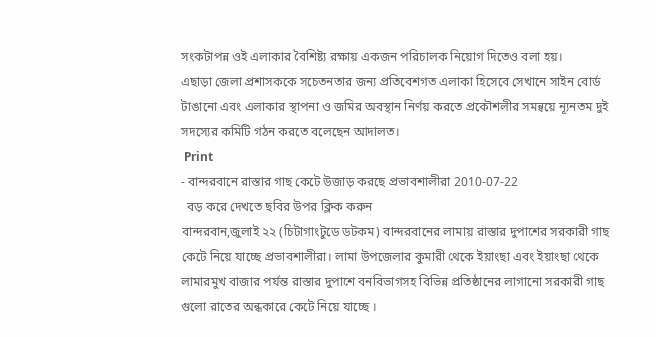সংকটাপন্ন ওই এলাকার বৈশিষ্ট্য রক্ষায় একজন পরিচালক নিয়োগ দিতেও বলা হয়।
এছাড়া জেলা প্রশাসককে সচেতনতার জন্য প্রতিবেশগত এলাকা হিসেবে সেখানে সাইন বোর্ড টাঙানো এবং এলাকার স্থাপনা ও জমির অবস্থান নির্ণয় করতে প্রকৌশলীর সমন্বয়ে ন্যূনতম দুই সদস্যের কমিটি গঠন করতে বলেছেন আদালত।
 Print
- বান্দরবানে রাস্তার গাছ কেটে উজাড় করছে প্রভাবশালীরা 2010-07-22
  বড় করে দেখতে ছবির উপর ক্লিক করুন
বান্দরবান,জুলাই ২২ (চিটাগাংটুডে ডটকম) বান্দরবানের লামায় রাস্তার দুপাশের সরকারী গাছ কেটে নিয়ে যাচ্ছে প্রভাবশালীরা। লামা উপজেলার কুমারী থেকে ইয়াংছা এবং ইয়াংছা থেকে লামারমুখ বাজার পর্যন্ত রাস্তার দুপাশে বনবিভাগসহ বিভিন্ন প্রতিষ্ঠানের লাগানো সরকারী গাছ গুলো রাতের অন্ধকারে কেটে নিয়ে যাচ্ছে ।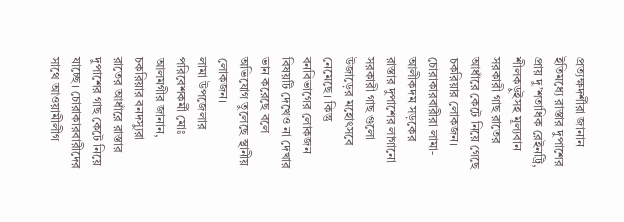প্রত্যক্ষদর্শীরা জানান ইতিমধ্যে রাস্তার দুপাশের প্রায় দু’শতাধিক রেইনট্রি, শীলকড়ুইসহ মূল্যবান সরকারী গাছ রাতের আধাঁরে কেটে নিয়ে গেছে চকরিয়ার লোকজন। চোরাকারবারীরা লামা-আলীকদম সড়কের রাস্তার দুপাশের লাগানো সরকারী গাছ গুলো উজাড়ের মহোৎসবে নেমেছে। কিন্তু বনবিভাগের লোকজন বিষয়টি দেখেও না দেখার ভান করেছে বলে অভিযোগ তুলেছে স্থানীয় লোকজন।
লামা উপজেলার পরিবেশকর্মী মোঃ আলমগীর জানান, চকরিয়ার বনদস্যুরা রাতের আধাঁরে রাস্তার দুপাশের গাছ কেটে নিয়ে যাচ্ছে। চোরাকারবারীদের সাথে আওয়ামীলীগ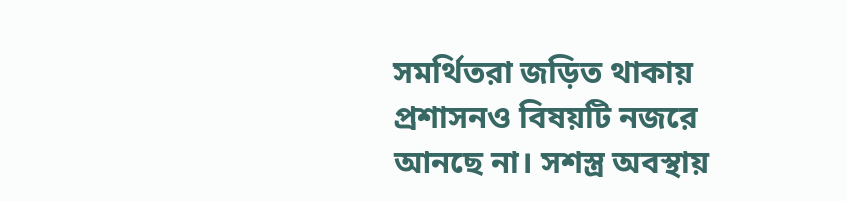সমর্থিতরা জড়িত থাকায় প্রশাসনও বিষয়টি নজরে আনছে না। সশস্ত্র অবস্থায়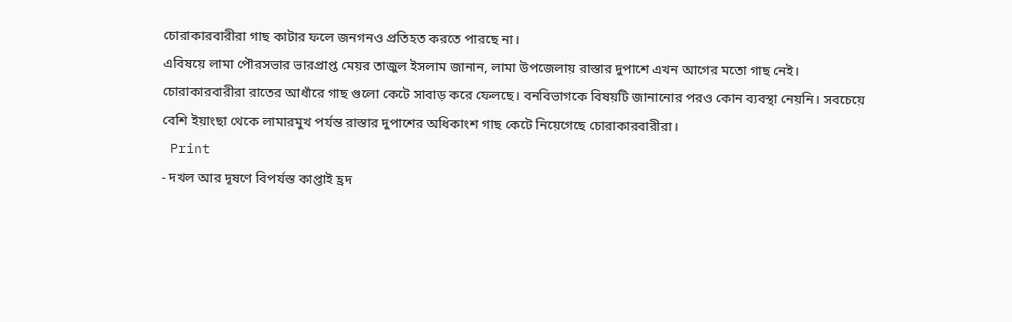চোরাকারবারীরা গাছ কাটার ফলে জনগনও প্রতিহত করতে পারছে না।
এবিষয়ে লামা পৌরসভার ভারপ্রাপ্ত মেয়র তাজুল ইসলাম জানান, লামা উপজেলায় রাস্তার দুপাশে এখন আগের মতো গাছ নেই। চোরাকারবারীরা রাতের আধাঁরে গাছ গুলো কেটে সাবাড় করে ফেলছে। বনবিভাগকে বিষয়টি জানানোর পরও কোন ব্যবস্থা নেয়নি। সবচেয়ে বেশি ইয়াংছা থেকে লামারমুখ পর্যন্ত রাস্তার দুপাশের অধিকাংশ গাছ কেটে নিয়েগেছে চোরাকারবারীরা।
 Print
- দখল আর দূষণে বিপর্যস্ত কাপ্তাই হ্রদ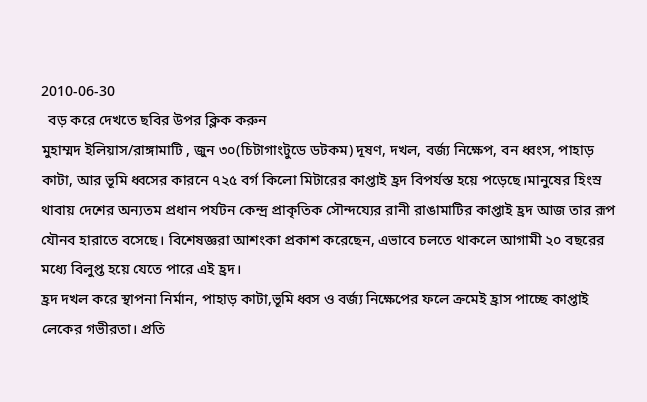2010-06-30
  বড় করে দেখতে ছবির উপর ক্লিক করুন
মুহাম্মদ ইলিয়াস/রাঙ্গামাটি , জুন ৩০(চিটাগাংটুডে ডটকম) দূষণ, দখল, বর্জ্য নিক্ষেপ, বন ধ্বংস, পাহাড় কাটা, আর ভূমি ধ্বসের কারনে ৭২৫ বর্গ কিলো মিটারের কাপ্তাই হ্রদ বিপর্যস্ত হয়ে পড়েছে।মানুষের হিংস্র থাবায় দেশের অন্যতম প্রধান পর্যটন কেন্দ্র প্রাকৃতিক সৌন্দয্যের রানী রাঙামাটির কাপ্তাই হ্রদ আজ তার রূপ যৌনব হারাতে বসেছে। বিশেষজ্ঞরা আশংকা প্রকাশ করেছেন, এভাবে চলতে থাকলে আগামী ২০ বছরের মধ্যে বিলুপ্ত হয়ে যেতে পারে এই হ্রদ।
হ্রদ দখল করে স্থাপনা নির্মান, পাহাড় কাটা,ভূমি ধ্বস ও বর্জ্য নিক্ষেপের ফলে ক্রমেই হ্রাস পাচ্ছে কাপ্তাই লেকের গভীরতা। প্রতি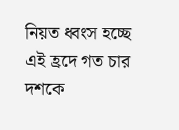নিয়ত ধ্বংস হচ্ছে এই হ্রদে গত চার দশকে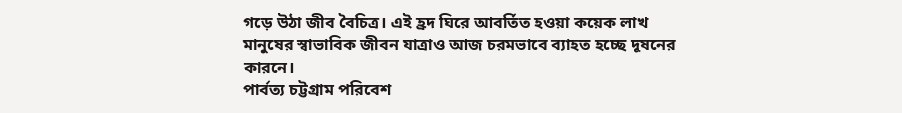গড়ে উঠা জীব বৈচিত্র। এই হ্রদ ঘিরে আবর্তিত হওয়া কয়েক লাখ মানুষের স্বাভাবিক জীবন যাত্রাও আজ চরমভাবে ব্যাহত হচ্ছে দূষনের কারনে।
পার্বত্য চট্টগ্রাম পরিবেশ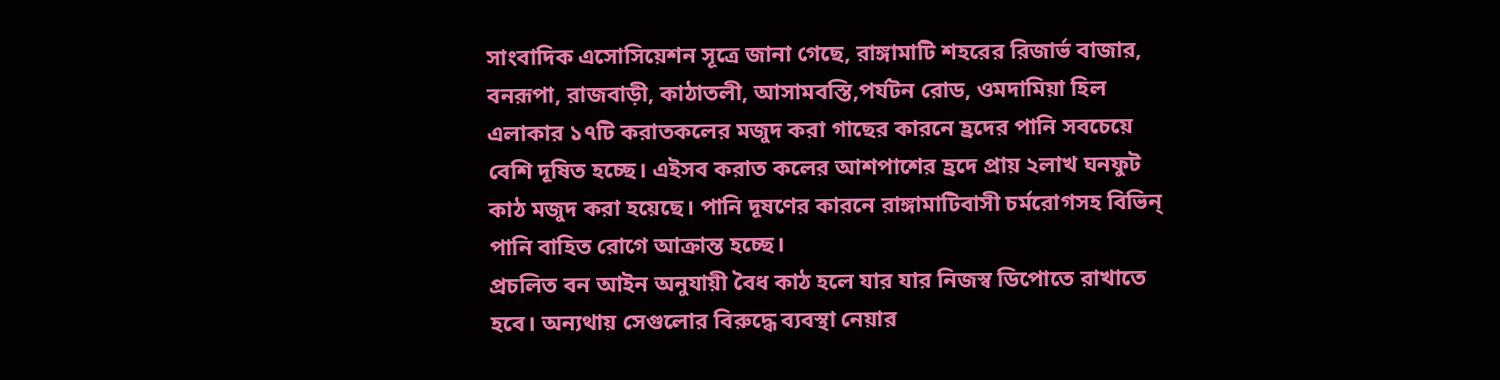সাংবাদিক এসোসিয়েশন সূত্রে জানা গেছে, রাঙ্গামাটি শহরের রিজার্ভ বাজার, বনরূপা, রাজবাড়ী, কাঠাতলী, আসামবস্তি,পর্যটন রোড, ওমদামিয়া হিল এলাকার ১৭টি করাতকলের মজুদ করা গাছের কারনে হ্রদের পানি সবচেয়ে বেশি দূষিত হচ্ছে। এইসব করাত কলের আশপাশের হ্রদে প্রায় ২লাখ ঘনফুট কাঠ মজুদ করা হয়েছে। পানি দূষণের কারনে রাঙ্গামাটিবাসী চর্মরোগসহ বিভিন্ পানি বাহিত রোগে আক্রান্ত হচ্ছে।
প্রচলিত বন আইন অনুযায়ী বৈধ কাঠ হলে যার যার নিজস্ব ডিপোতে রাখাতে হবে। অন্যথায় সেগুলোর বিরুদ্ধে ব্যবস্থা নেয়ার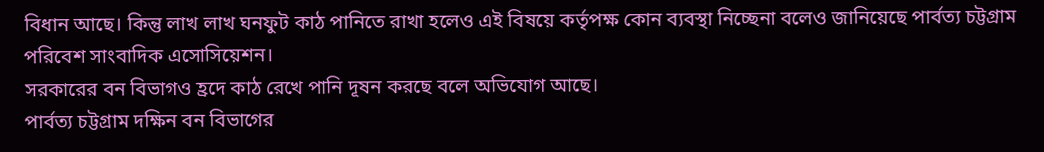বিধান আছে। কিন্তু লাখ লাখ ঘনফুট কাঠ পানিতে রাখা হলেও এই বিষয়ে কর্তৃপক্ষ কোন ব্যবস্থা নিচ্ছেনা বলেও জানিয়েছে পার্বত্য চট্টগ্রাম পরিবেশ সাংবাদিক এসোসিয়েশন।
সরকারের বন বিভাগও হ্রদে কাঠ রেখে পানি দূষন করছে বলে অভিযোগ আছে।
পার্বত্য চট্টগ্রাম দক্ষিন বন বিভাগের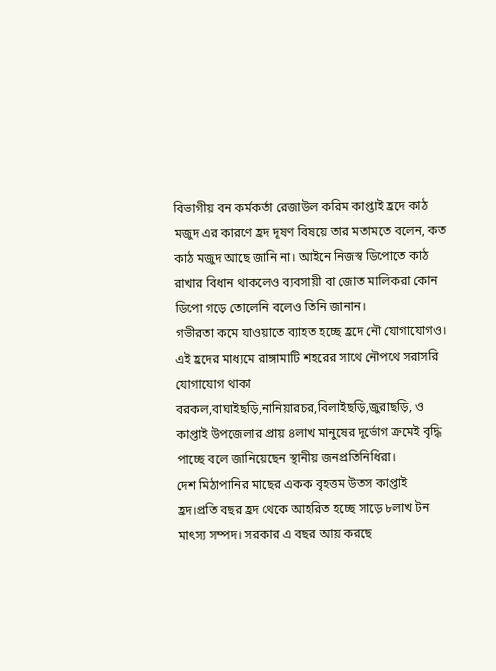বিভাগীয় বন কর্মকর্তা রেজাউল করিম কাপ্তাই হ্রদে কাঠ মজুদ এর কারণে হ্রদ দূষণ বিষয়ে তার মতামতে বলেন, কত কাঠ মজুদ আছে জানি না। আইনে নিজস্ব ডিপোতে কাঠ রাখার বিধান থাকলেও ব্যবসায়ী বা জোত মালিকরা কোন ডিপো গড়ে তোলেনি বলেও তিনি জানান।
গভীরতা কমে যাওয়াতে ব্যাহত হচ্ছে হ্রদে নৌ যোগাযোগও। এই হ্রদের মাধ্যমে রাঙ্গামাটি শহরের সাথে নৌপথে সরাসরি যোগাযোগ থাকা বরকল,বাঘাইছড়ি,নানিয়ারচর,বিলাইছড়ি,জুরাছড়ি, ও কাপ্তাই উপজেলার প্রায় ৪লাখ মানুষের দূর্ভোগ ক্রমেই বৃদ্ধি পাচ্ছে বলে জানিয়েছেন স্থানীয় জনপ্রতিনিধিরা।
দেশ মিঠাপানির মাছের একক বৃহত্তম উ‍‍‍তস কাপ্তাই হ্রদ।প্রতি বছর হ্রদ থেকে আহরিত হচ্ছে সাড়ে ৮লাখ টন মাৎস্য সম্পদ। সরকার এ বছর আয় করছে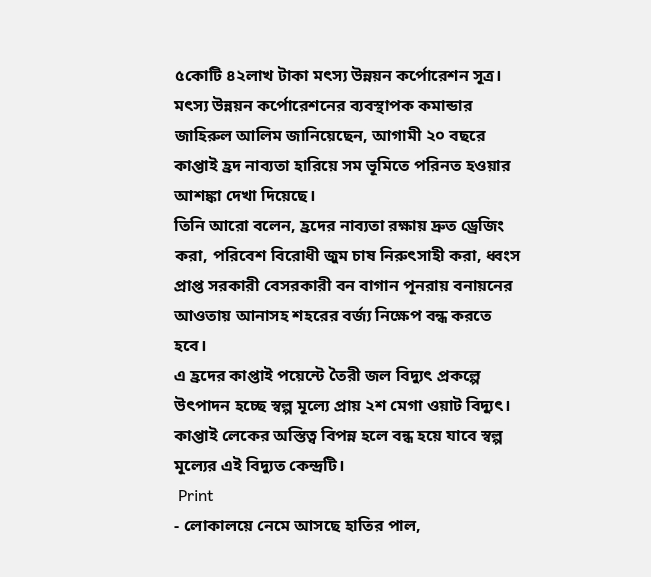৫কোটি ৪২লাখ টাকা মৎস্য উন্নয়ন কর্পোরেশন সূত্র।
মৎস্য উন্নয়ন কর্পোরেশনের ব্যবস্থাপক কমান্ডার জাহিরুল আলিম জানিয়েছেন, আগামী ২০ বছরে কাপ্তাই হ্রদ নাব্যতা হারিয়ে সম ভূমিতে পরিনত হওয়ার আশঙ্কা দেখা দিয়েছে।
তিনি আরো বলেন, হ্রদের নাব্যতা রক্ষায় দ্রুত ড্রেজিং করা, পরিবেশ বিরোধী জুম চাষ নিরুৎসাহী করা, ধ্বংস প্রাপ্ত সরকারী বেসরকারী বন বাগান পূনরায় বনায়নের আওতায় আনাসহ শহরের বর্জ্য নিক্ষেপ বন্ধ করতে হবে।
এ হ্রদের কাপ্তাই পয়েন্টে তৈরী জল বিদ্যুৎ প্রকল্পে উৎপাদন হচ্ছে স্বল্প মূল্যে প্রায় ২শ মেগা ওয়াট বিদ্যুৎ। কাপ্তাই লেকের অস্তিত্ব বিপন্ন হলে বন্ধ হয়ে যাবে স্বল্প মূল্যের এই বিদ্যুত কেন্দ্রটি।
 Print
- লোকালয়ে নেমে আসছে হাতির পাল,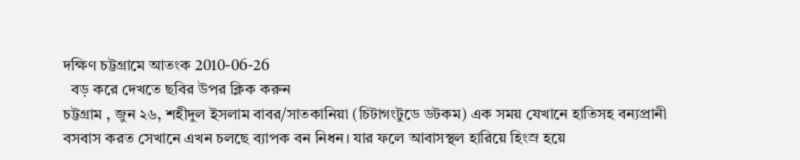দক্ষিণ চট্টগ্রামে আতংক 2010-06-26
  বড় করে দেখতে ছবির উপর ক্লিক করুন
চট্টগ্রাম , জুন ২৬, শহীদুল ইসলাম বাবর/সাতকানিয়া (চিটাগংটুডে ডটকম) এক সময় যেখানে হাতিসহ বন্যপ্রানী বসবাস করত সেখানে এখন চলছে ব্যাপক বন নিধন। যার ফলে আবাসস্থল হারিয়ে হিংস্র হয়ে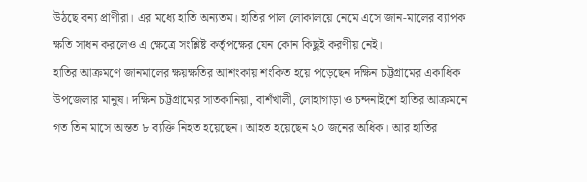উঠছে বন্য প্রাণীরা। এর মধ্যে হাতি অন্যতম। হাতির পাল লোকালয়ে নেমে এসে জান-মালের ব্যাপক ক্ষতি সাধন করলেও এ ক্ষেত্রে সংশ্লিষ্ট কর্তৃপক্ষের যেন কোন কিছুই করণীয় নেই।
হাতির আক্রমণে জানমালের ক্ষয়ক্ষতির আশংকায় শংকিত হয়ে পড়েছেন দক্ষিন চট্টগ্রামের একাধিক উপজেলার মানুষ। দক্ষিন চট্টগ্রামের সাতকানিয়া, বাশঁখালী, লোহাগাড়া ও চন্দনাইশে হাতির আক্রমনে গত তিন মাসে অন্তত ৮ ব্যক্তি নিহত হয়েছেন। আহত হয়েছেন ২০ জনের অধিক। আর হাতির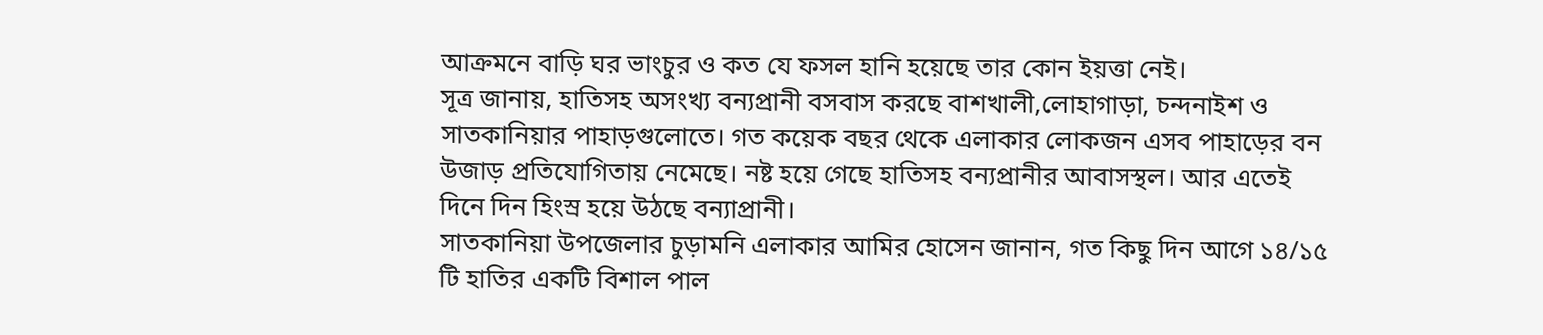আক্রমনে বাড়ি ঘর ভাংচুর ও কত যে ফসল হানি হয়েছে তার কোন ইয়ত্তা নেই।
সূত্র জানায়, হাতিসহ অসংখ্য বন্যপ্রানী বসবাস করছে বাশখালী,লোহাগাড়া, চন্দনাইশ ও সাতকানিয়ার পাহাড়গুলোতে। গত কয়েক বছর থেকে এলাকার লোকজন এসব পাহাড়ের বন উজাড় প্রতিযোগিতায় নেমেছে। নষ্ট হয়ে গেছে হাতিসহ বন্যপ্রানীর আবাসস্থল। আর এতেই দিনে দিন হিংস্র হয়ে উঠছে বন্যাপ্রানী।
সাতকানিয়া উপজেলার চুড়ামনি এলাকার আমির হোসেন জানান, গত কিছু দিন আগে ১৪/১৫ টি হাতির একটি বিশাল পাল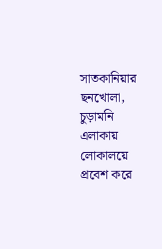সাতকানিয়ার ছনখোলা, চুড়ামনি এলাকায় লোকালয়ে প্রবেশ করে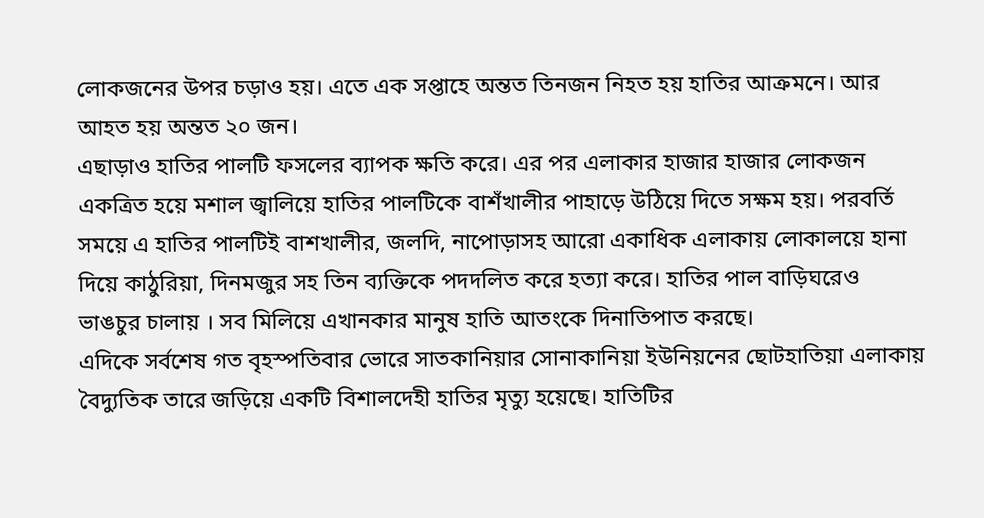লোকজনের উপর চড়াও হয়। এতে এক সপ্তাহে অন্তত তিনজন নিহত হয় হাতির আক্রমনে। আর আহত হয় অন্তত ২০ জন।
এছাড়াও হাতির পালটি ফসলের ব্যাপক ক্ষতি করে। এর পর এলাকার হাজার হাজার লোকজন একত্রিত হয়ে মশাল জ্বালিয়ে হাতির পালটিকে বাশঁখালীর পাহাড়ে উঠিয়ে দিতে সক্ষম হয়। পরবর্তি সময়ে এ হাতির পালটিই বাশখালীর, জলদি, নাপোড়াসহ আরো একাধিক এলাকায় লোকালয়ে হানা দিয়ে কাঠুরিয়া, দিনমজুর সহ তিন ব্যক্তিকে পদদলিত করে হত্যা করে। হাতির পাল বাড়িঘরেও ভাঙচুর চালায় । সব মিলিয়ে এখানকার মানুষ হাতি আতংকে দিনাতিপাত করছে।
এদিকে সর্বশেষ গত বৃহস্পতিবার ভোরে সাতকানিয়ার সোনাকানিয়া ইউনিয়নের ছোটহাতিয়া এলাকায় বৈদ্যুতিক তারে জড়িয়ে একটি বিশালদেহী হাতির মৃত্যু হয়েছে। হাতিটির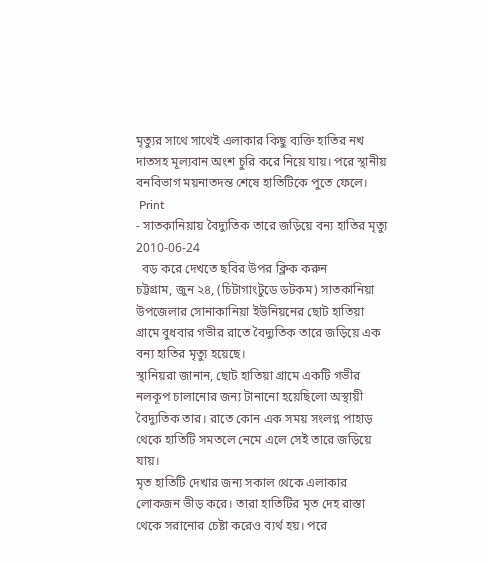মৃত্যুর সাথে সাথেই এলাকার কিছু ব্যক্তি হাতির নখ দাতসহ মূল্যবান অংশ চুরি করে নিয়ে যায়। পরে স্থানীয় বনবিভাগ ময়নাতদন্ত শেষে হাতিটিকে পুতে ফেলে।
 Print
- সাতকানিয়ায় বৈদ্যুতিক তারে জড়িয়ে বন্য হাতির মৃত্যু 2010-06-24
  বড় করে দেখতে ছবির উপর ক্লিক করুন
চট্টগ্রাম, জুন ২৪, (চিটাগাংটুডে ডটকম) সাতকানিয়া উপজেলার সোনাকানিয়া ইউনিয়নের ছোট হাতিয়া গ্রামে বুধবার গভীর রাতে বৈদ্যুতিক তারে জড়িয়ে এক বন্য হাতির মৃত্যু হয়েছে।
স্থানিয়রা জানান, ছোট হাতিয়া গ্রামে একটি গভীর নলকূপ চালানোর জন্য টানানো হয়েছিলো অস্থায়ী বৈদ্যুতিক তার। রাতে কোন এক সময় সংলগ্ন পাহাড় থেকে হাতিটি সমতলে নেমে এলে সেই তারে জড়িয়ে যায়।
মৃত হাতিটি দেখার জন্য সকাল থেকে এলাকার লোকজন ভীড় করে। তারা হাতিটির মৃত দেহ রাস্তা থেকে সরানোর চেষ্টা করেও ব্যর্থ হয়। পরে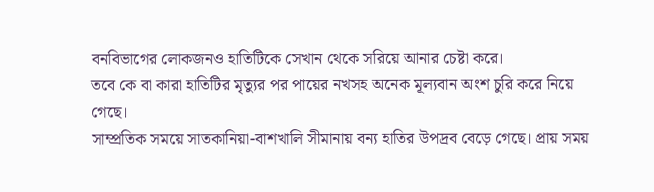বনবিভাগের লোকজনও হাতিটিকে সেখান থেকে সরিয়ে আনার চেষ্টা করে।
তবে কে বা কারা হাতিটির মৃত্যুর পর পায়ের নখসহ অনেক মূল্যবান অংশ চুরি করে নিয়ে গেছে।
সাম্প্রতিক সময়ে সাতকানিয়া-বাশখালি সীমানায় বন্য হাতির উপদ্রব বেড়ে গেছে। প্রায় সময়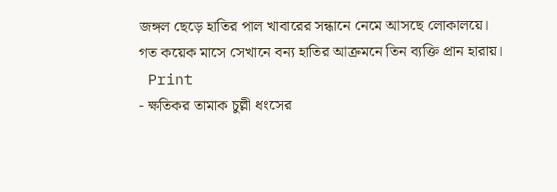জঙ্গল ছেড়ে হাতির পাল খাবারের সন্ধানে নেমে আসছে লোকালয়ে।
গত কয়েক মাসে সেখানে বন্য হাতির আক্রমনে তিন ব্যক্তি প্রান হারায়।
 Print
- ক্ষতিকর তামাক চুল্লী ধংসের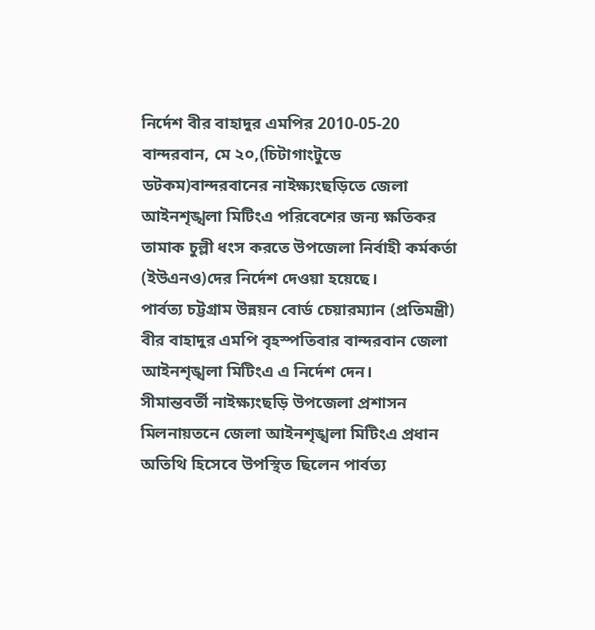নির্দেশ বীর বাহাদুর এমপির 2010-05-20
বান্দরবান, মে ২০,(চিটাগাংটুডে ডটকম)বান্দরবানের নাইক্ষ্যংছড়িতে জেলা আইনশৃঙ্খলা মিটিংএ পরিবেশের জন্য ক্ষতিকর তামাক চুল্লী ধংস করতে উপজেলা নির্বাহী কর্মকর্তা (ইউএনও)দের নির্দেশ দেওয়া হয়েছে।
পার্বত্য চট্টগ্রাম উন্নয়ন বোর্ড চেয়ারম্যান (প্রতিমন্ত্রী) বীর বাহাদুর এমপি বৃহস্পতিবার বান্দরবান জেলা আইনশৃঙ্খলা মিটিংএ এ নির্দেশ দেন।
সীমান্তবর্তী নাইক্ষ্যংছড়ি উপজেলা প্রশাসন মিলনায়তনে জেলা আইনশৃঙ্খলা মিটিংএ প্রধান অতিথি হিসেবে উপস্থিত ছিলেন পার্বত্য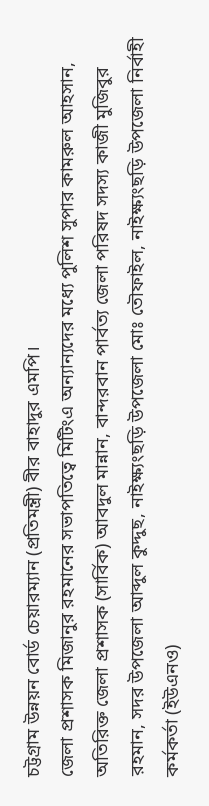চট্টগ্রাম উন্নয়ন বোর্ড চেয়ারম্যান (প্রতিমন্ত্রী) বীর বাহাদুর এমপি।
জেলা প্রশাসক মিজানুর রহমানের সভাপতিত্বে মিটিংএ অন্যান্যদের মধ্যে পুলিশ সুপার কামরুল আহসান, অতিরিক্ত জেলা প্রশাসক (সার্বিক) আবদুল মান্নান, বান্দরবান পার্বত্য জেলা পরিষদ সদস্য কাজী মুজিবুর রহমান, সদর উপজেলা আব্দুল কুদ্দুছ, নাইক্ষ্যংছড়ি উপজেলা মোঃ তৌফাইল, নাইক্ষ্যংছড়ি উপজেলা নির্বাহী কর্মকর্তা (ইউএনও)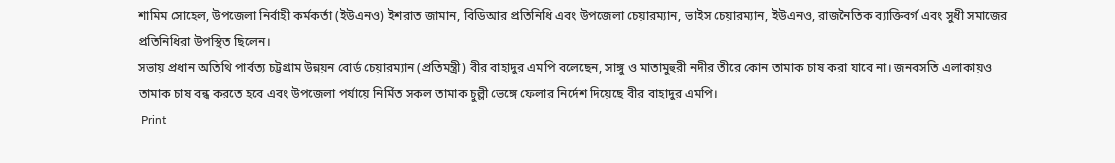শামিম সোহেল, উপজেলা নির্বাহী কর্মকর্তা (ইউএনও) ইশরাত জামান, বিডিআর প্রতিনিধি এবং উপজেলা চেয়ারম্যান, ভাইস চেয়ারম্যান, ইউএনও, রাজনৈতিক ব্যাক্তিবর্গ এবং সুধী সমাজের প্রতিনিধিরা উপস্থিত ছিলেন।
সভায় প্রধান অতিথি পার্বত্য চট্টগ্রাম উন্নয়ন বোর্ড চেয়ারম্যান (প্রতিমন্ত্রী) বীর বাহাদুর এমপি বলেছেন, সাঙ্গু ও মাতামুহুরী নদীর তীরে কোন তামাক চাষ করা যাবে না। জনবসতি এলাকায়ও তামাক চাষ বন্ধ করতে হবে এবং উপজেলা পর্যায়ে নির্মিত সকল তামাক চুল্লী ভেঙ্গে ফেলার নির্দেশ দিয়েছে বীর বাহাদুর এমপি।
 Print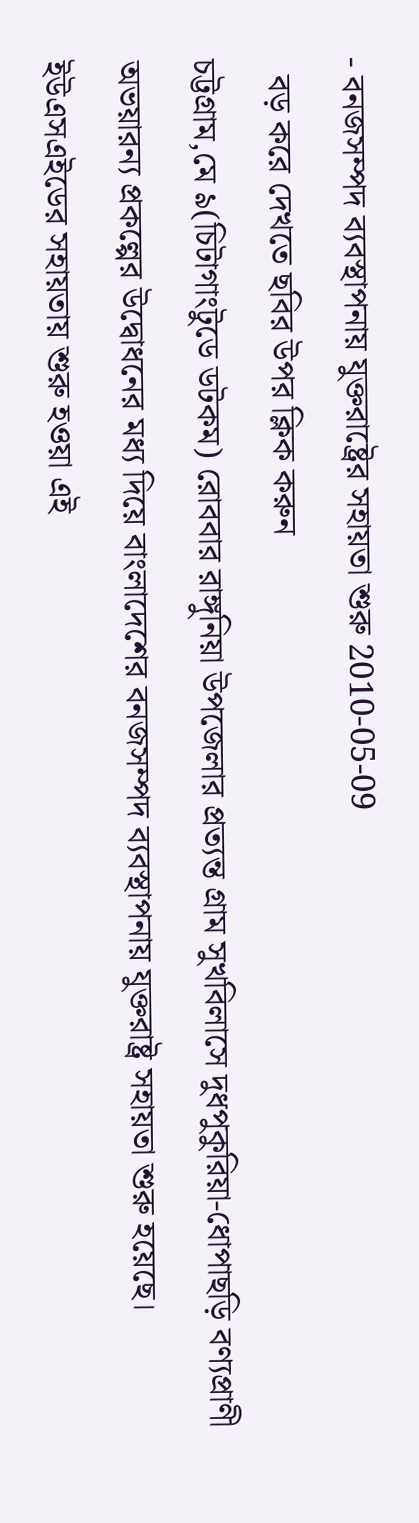- বনজসম্পদ ব্যবস্থাপনায় যুক্তরাষ্ট্রের সহায়তা শুরু 2010-05-09
  বড় করে দেখতে ছবির উপর ক্লিক করুন
চট্টগ্রাম,মে ৯(চিটাগাংটুডে ডটকম) রোববার রাঙ্গুনিয়া উপজেলার প্রত্যন্ত গ্রাম সুখবিলাসে দুধপুকুরিয়া-ধোপাছড়ি বণ্যপ্রাণী অভয়ারন্য প্রকল্পের উদ্বোধনের মধ্য দিয়ে বাংলাদেশের বনজসম্পদ ব্যবস্থাপনায় যুক্তরাষ্ট্র সহায়তা শুরু হয়েছে। ইউএসএইডের সহায়তায় শুরু হওয়া এই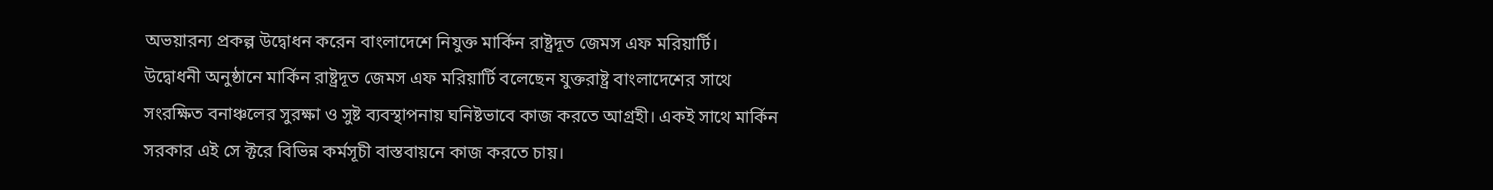অভয়ারন্য প্রকল্প উদ্বোধন করেন বাংলাদেশে নিযুক্ত মার্কিন রাষ্ট্রদূত জেমস এফ মরিয়ার্টি।
উদ্বোধনী অনুষ্ঠানে মার্কিন রাষ্ট্রদূত জেমস এফ মরিয়ার্টি বলেছেন যুক্তরাষ্ট্র বাংলাদেশের সাথে সংরক্ষিত বনাঞ্চলের সুরক্ষা ও সুষ্ট ব্যবস্থাপনায় ঘনিষ্টভাবে কাজ করতে আগ্রহী। একই সাথে মার্কিন সরকার এই সে ক্টরে বিভিন্ন কর্মসূচী বাস্তবায়নে কাজ করতে চায়।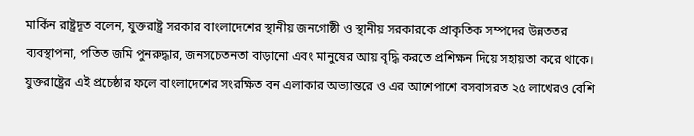মার্কিন রাষ্ট্রদূত বলেন, যুক্তরাষ্ট্র সরকার বাংলাদেশের স্থানীয় জনগোষ্ঠী ও স্থানীয় সরকারকে প্রাকৃতিক সম্পদের উন্নততর ব্যবস্থাপনা, পতিত জমি পুনরুদ্ধার, জনসচেতনতা বাড়ানো এবং মানুষের আয় বৃদ্ধি করতে প্রশিক্ষন দিয়ে সহায়তা করে থাকে।
যুক্তরাষ্ট্রের এই প্রচেষ্ঠার ফলে বাংলাদেশের সংরক্ষিত বন এলাকার অভ্যান্তরে ও এর আশেপাশে বসবাসরত ২৫ লাখেরও বেশি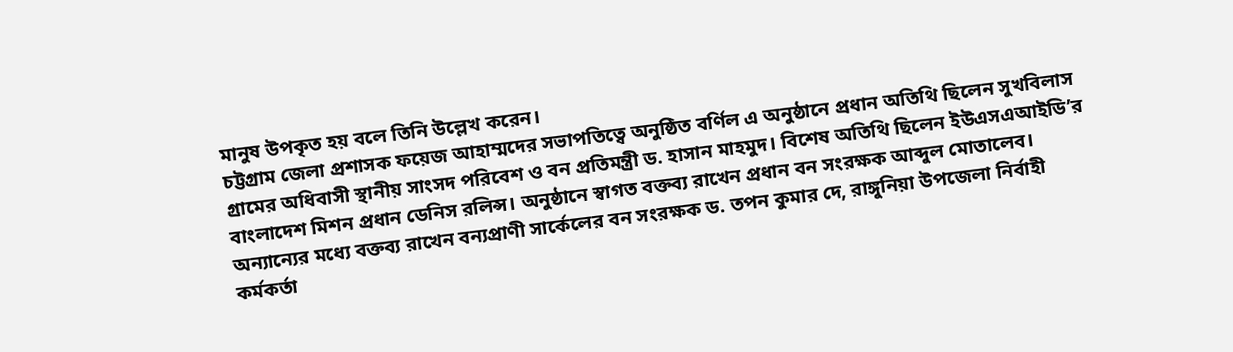মানুষ উপকৃত হয় বলে তিনি উল্লেখ করেন।
চট্টগ্রাম জেলা প্রশাসক ফয়েজ আহাম্মদের সভাপতিত্বে অনুষ্ঠিত বর্ণিল এ অনুষ্ঠানে প্রধান অতিথি ছিলেন সুখবিলাস গ্রামের অধিবাসী স্থানীয় সাংসদ পরিবেশ ও বন প্রতিমন্ত্রী ড. হাসান মাহমুদ। বিশেষ অতিথি ছিলেন ইউএসএআইডি’র বাংলাদেশ মিশন প্রধান ডেনিস রলিন্স। অনুষ্ঠানে স্বাগত বক্তব্য রাখেন প্রধান বন সংরক্ষক আব্দুল মোতালেব। অন্যান্যের মধ্যে বক্তব্য রাখেন বন্যপ্রাণী সার্কেলের বন সংরক্ষক ড. তপন কুমার দে, রাঙ্গুনিয়া উপজেলা নির্বাহী কর্মকর্তা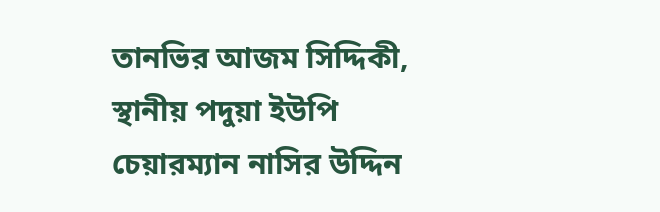তানভির আজম সিদ্দিকী, স্থানীয় পদুয়া ইউপি চেয়ারম্যান নাসির উদ্দিন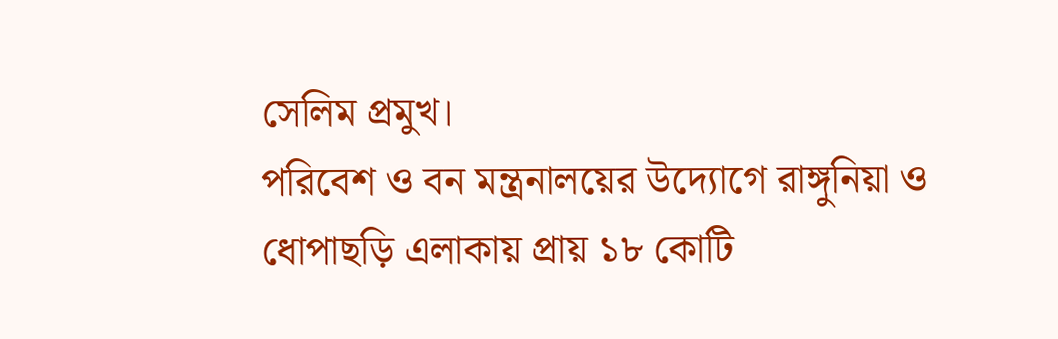সেলিম প্রমুখ।
পরিবেশ ও বন মন্ত্রনালয়ের উদ্যোগে রাঙ্গুনিয়া ও ধোপাছড়ি এলাকায় প্রায় ১৮ কোটি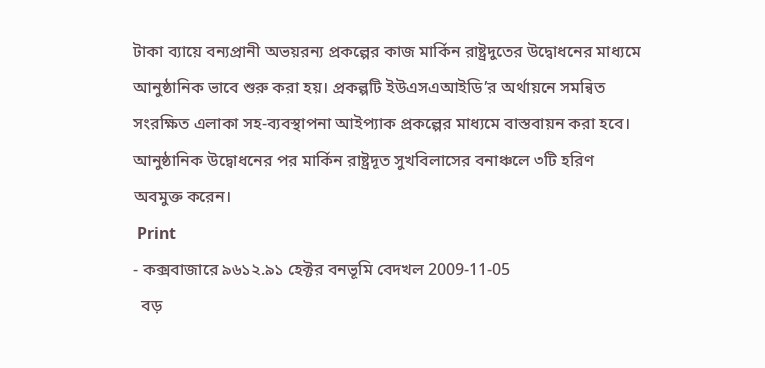টাকা ব্যায়ে বন্যপ্রানী অভয়রন্য প্রকল্পের কাজ মার্কিন রাষ্ট্রদুতের উদ্বোধনের মাধ্যমে আনুষ্ঠানিক ভাবে শুরু করা হয়। প্রকল্পটি ইউএসএআইডি’র অর্থায়নে সমন্বিত সংরক্ষিত এলাকা সহ-ব্যবস্থাপনা আইপ্যাক প্রকল্পের মাধ্যমে বাস্তবায়ন করা হবে।
আনুষ্ঠানিক উদ্বোধনের পর মার্কিন রাষ্ট্রদূত সুখবিলাসের বনাঞ্চলে ৩টি হরিণ অবমুক্ত করেন।
 Print
- কক্সবাজারে ৯৬১২.৯১ হেক্টর বনভূমি বেদখল 2009-11-05
  বড়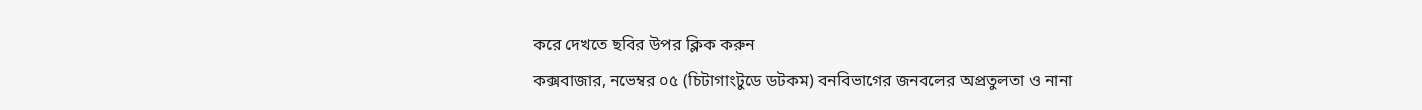করে দেখতে ছবির উপর ক্লিক করুন
কক্সবাজার, নভেম্বর ০৫ (চিটাগাংটুডে ডটকম) বনবিভাগের জনবলের অপ্রতুলতা ও নানা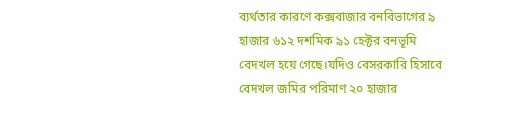ব্যর্থতার কারণে কক্সবাজার বনবিভাগের ৯ হাজার ৬১২ দশমিক ৯১ হেক্টর বনভূমি বেদখল হয়ে গেছে।যদিও বেসরকারি হিসাবে বেদখল জমির পরিমাণ ২০ হাজার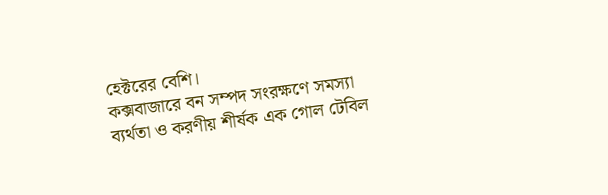হেক্টরের বেশি।
কক্সবাজারে বন সম্পদ সংরক্ষণে সমস্যা ব্যর্থতা ও করণীয় শীর্ষক এক গোল টেবিল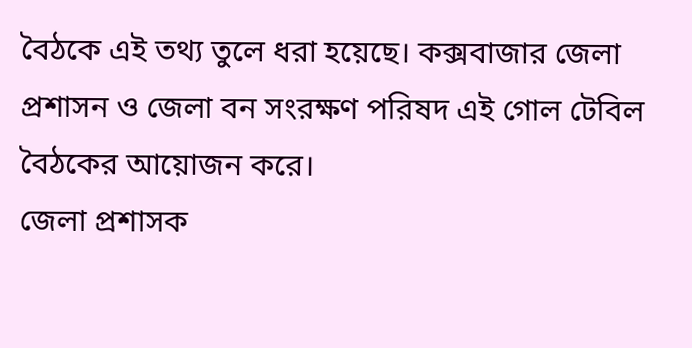বৈঠকে এই তথ্য তুলে ধরা হয়েছে। কক্সবাজার জেলা প্রশাসন ও জেলা বন সংরক্ষণ পরিষদ এই গোল টেবিল বৈঠকের আয়োজন করে।
জেলা প্রশাসক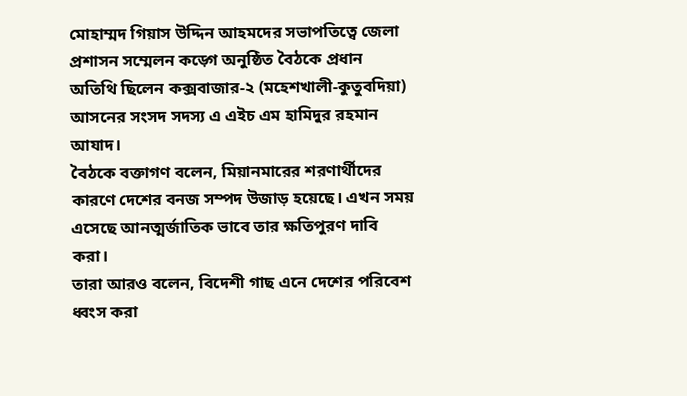মোহাম্মদ গিয়াস উদ্দিন আহমদের সভাপতিত্বে জেলা প্রশাসন সম্মেলন কড়্গে অনুষ্ঠিত বৈঠকে প্রধান অতিথি ছিলেন কক্সবাজার-২ (মহেশখালী-কুতুবদিয়া) আসনের সংসদ সদস্য এ এইচ এম হামিদুর রহমান আযাদ।
বৈঠকে বক্তাগণ বলেন, মিয়ানমারের শরণার্থীদের কারণে দেশের বনজ সম্পদ উজাড় হয়েছে। এখন সময় এসেছে আনত্মর্জাতিক ভাবে তার ক্ষতিপুরণ দাবি করা।
তারা আরও বলেন, বিদেশী গাছ এনে দেশের পরিবেশ ধ্বংস করা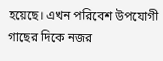হয়েছে। এখন পরিবেশ উপযোগী গাছের দিকে নজর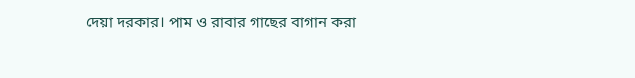দেয়া দরকার। পাম ও রাবার গাছের বাগান করা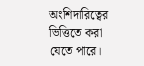অংশিদারিত্বের ভিত্তিতে করা যেতে পারে।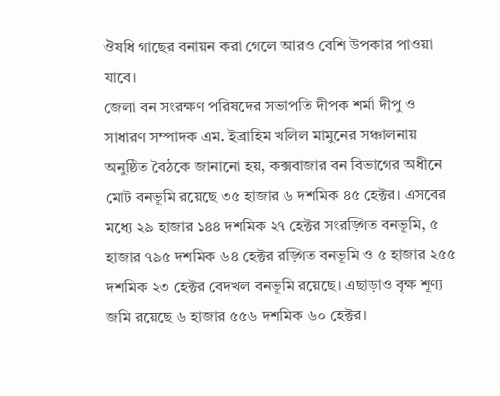ঔষধি গাছের বনায়ন করা গেলে আরও বেশি উপকার পাওয়া যাবে।
জেলা বন সংরক্ষণ পরিষদের সভাপতি দীপক শর্মা দীপু ও সাধারণ সম্পাদক এম. ইব্রাহিম খলিল মামুনের সঞ্চালনায় অনুষ্ঠিত বৈঠকে জানানো হয়, কক্সবাজার বন বিভাগের অধীনে মোট বনভূমি রয়েছে ৩৫ হাজার ৬ দশমিক ৪৫ হেক্টর। এসবের মধ্যে ২৯ হাজার ১৪৪ দশমিক ২৭ হেক্টর সংরড়্গিত বনভূমি, ৫ হাজার ৭৯৫ দশমিক ৬৪ হেক্টর রড়্গিত বনভূমি ও ৫ হাজার ২৫৫ দশমিক ২৩ হেক্টর বেদখল বনভূমি রয়েছে। এছাড়াও বৃক্ষ শূণ্য জমি রয়েছে ৬ হাজার ৫৫৬ দশমিক ৬০ হেক্টর।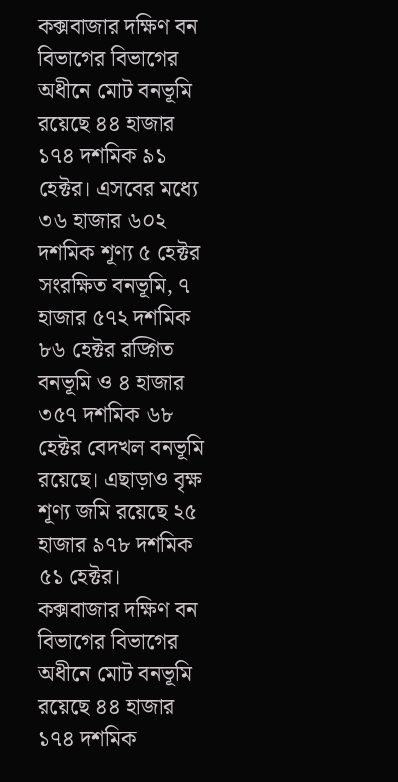কক্সবাজার দক্ষিণ বন বিভাগের বিভাগের অধীনে মোট বনভূমি রয়েছে ৪৪ হাজার ১৭৪ দশমিক ৯১ হেক্টর। এসবের মধ্যে ৩৬ হাজার ৬০২ দশমিক শূণ্য ৫ হেক্টর সংরক্ষিত বনভূমি, ৭ হাজার ৫৭২ দশমিক ৮৬ হেক্টর রড়্গিত বনভূমি ও ৪ হাজার ৩৫৭ দশমিক ৬৮ হেক্টর বেদখল বনভূমি রয়েছে। এছাড়াও বৃক্ষ শূণ্য জমি রয়েছে ২৫ হাজার ৯৭৮ দশমিক ৫১ হেক্টর।
কক্সবাজার দক্ষিণ বন বিভাগের বিভাগের অধীনে মোট বনভূমি রয়েছে ৪৪ হাজার ১৭৪ দশমিক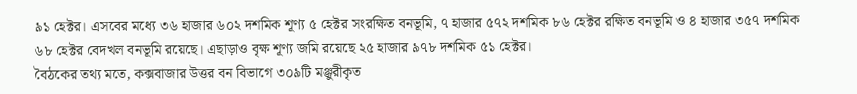৯১ হেক্টর। এসবের মধ্যে ৩৬ হাজার ৬০২ দশমিক শূণ্য ৫ হেক্টর সংরক্ষিত বনভূমি, ৭ হাজার ৫৭২ দশমিক ৮৬ হেক্টর রক্ষিত বনভূমি ও ৪ হাজার ৩৫৭ দশমিক ৬৮ হেক্টর বেদখল বনভূমি রয়েছে। এছাড়াও বৃক্ষ শূণ্য জমি রয়েছে ২৫ হাজার ৯৭৮ দশমিক ৫১ হেক্টর।
বৈঠকের তথ্য মতে, কক্সবাজার উত্তর বন বিভাগে ৩০৯টি মঞ্জুরীকৃত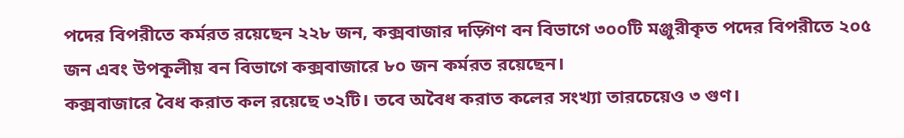পদের বিপরীতে কর্মরত রয়েছেন ২২৮ জন, কক্সবাজার দড়্গিণ বন বিভাগে ৩০০টি মঞ্জুরীকৃত পদের বিপরীতে ২০৫ জন এবং উপকূলীয় বন বিভাগে কক্সবাজারে ৮০ জন কর্মরত রয়েছেন।
কক্সবাজারে বৈধ করাত কল রয়েছে ৩২টি। তবে অবৈধ করাত কলের সংখ্যা তারচেয়েও ৩ গুণ।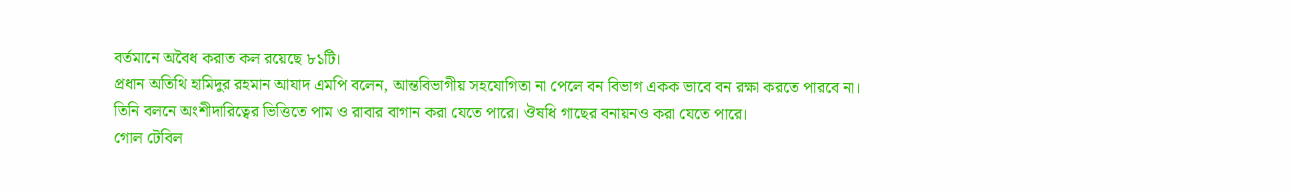বর্তমানে অবৈধ করাত কল রয়েছে ৮১টি।
প্রধান অতিথি হামিদুর রহমান আযাদ এমপি বলেন, আন্তবিভাগীয় সহযোগিতা না পেলে বন বিভাগ একক ভাবে বন রক্ষা করতে পারবে না।
তিনি বলনে অংশীদারিত্বের ভিত্তিতে পাম ও রাবার বাগান করা যেতে পারে। ঔষধি গাছের বনায়নও করা যেতে পারে।
গোল টেবিল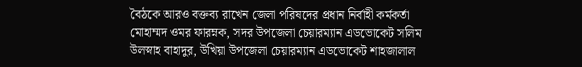বৈঠকে আরও বক্তব্য রাখেন জেলা পরিষদের প্রধান নির্বাহী কর্মকর্তা মোহাম্মদ ওমর ফারম্নক, সদর উপজেলা চেয়ারম্যান এডভোকেট সলিম উলস্নাহ বাহাদুর, উখিয়া উপজেলা চেয়ারম্যান এডভোকেট শাহজালাল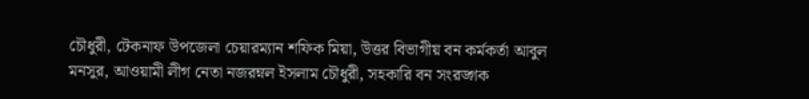চৌধুরী, টেকনাফ উপজেলা চেয়ারম্যান শফিক মিয়া, উত্তর বিভাগীয় বন কর্মকর্তা আবুল মনসুর, আওয়ামী লীগ নেতা নজরম্নল ইসলাম চৌধুরী, সহকারি বন সংরড়্গক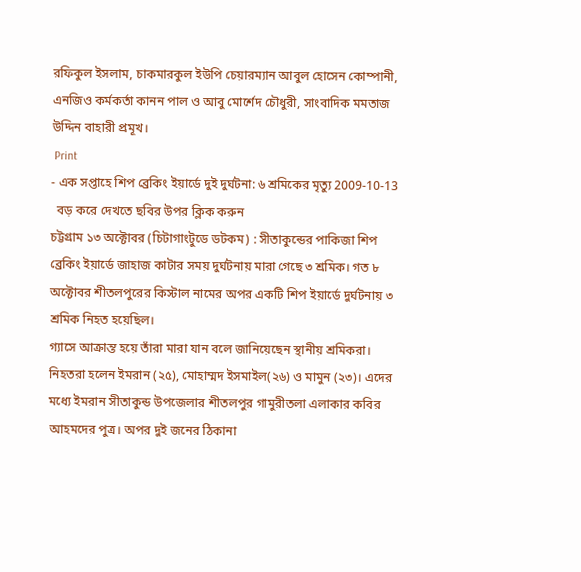রফিকুল ইসলাম, চাকমারকুল ইউপি চেয়ারম্যান আবুল হোসেন কোম্পানী, এনজিও কর্মকর্তা কানন পাল ও আবু মোর্শেদ চৌধুরী, সাংবাদিক মমতাজ উদ্দিন বাহারী প্রমূখ।
 Print
- এক সপ্তাহে শিপ ব্রেকিং ইয়ার্ডে দুই দুর্ঘটনা: ৬ শ্রমিকের মৃত্যু 2009-10-13
  বড় করে দেখতে ছবির উপর ক্লিক করুন
চট্টগ্রাম ১৩ অক্টোবর (চিটাগাংটুডে ডটকম) : সীতাকুন্ডের পাকিজা শিপ ব্রেকিং ইয়ার্ডে জাহাজ কাটার সময় দুর্ঘটনায় মারা গেছে ৩ শ্রমিক। গত ৮ অক্টোবর শীতলপুরের কিস্টাল নামের অপর একটি শিপ ইয়ার্ডে দুর্ঘটনায় ৩ শ্রমিক নিহত হয়েছিল।
গ্যাসে আক্রান্ত হয়ে তাঁরা মারা যান বলে জানিয়েছেন স্থানীয় শ্রমিকরা।
নিহতরা হলেন ইমরান (২৫), মোহাম্মদ ইসমাইল(২৬) ও মামুন (২৩)। এদের মধ্যে ইমরান সীতাকুন্ড উপজেলার শীতলপুর গামুরীতলা এলাকার কবির আহমদের পুত্র। অপর দুই জনের ঠিকানা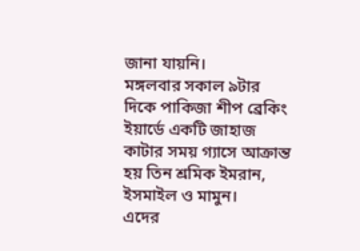জানা যায়নি।
মঙ্গলবার সকাল ৯টার দিকে পাকিজা শীপ ব্রেকিং ইয়ার্ডে একটি জাহাজ কাটার সময় গ্যাসে আক্রান্ত হয় তিন শ্রমিক ইমরান, ইসমাইল ও মামুন।
এদের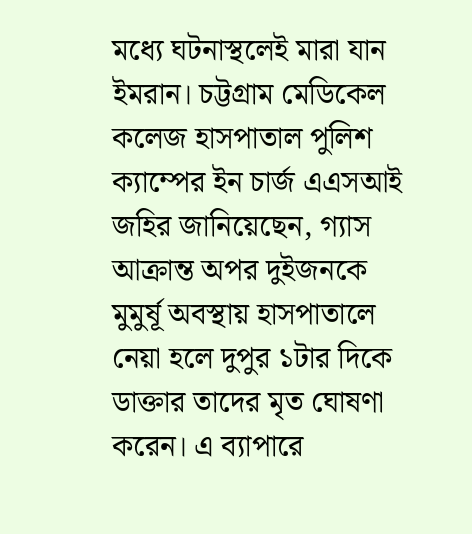মধ্যে ঘটনাস্থলেই মারা যান ইমরান। চট্টগ্রাম মেডিকেল কলেজ হাসপাতাল পুলিশ ক্যাম্পের ইন চার্জ এএসআই জহির জানিয়েছেন, গ্যাস আক্রান্ত অপর দুইজনকে মুমুর্ষূ অবস্থায় হাসপাতালে নেয়া হলে দুপুর ১টার দিকে ডাক্তার তাদের মৃত ঘোষণা করেন। এ ব্যাপারে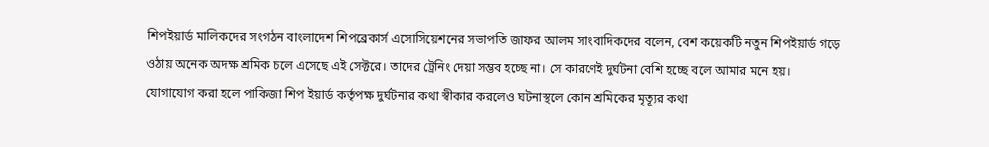শিপইয়ার্ড মালিকদের সংগঠন বাংলাদেশ শিপব্রেকার্স এসোসিয়েশনের সভাপতি জাফর আলম সাংবাদিকদের বলেন, বেশ কয়েকটি নতুন শিপইয়ার্ড গড়ে ওঠায় অনেক অদক্ষ শ্রমিক চলে এসেছে এই সেক্টরে। তাদের ট্রেনিং দেয়া সম্ভব হচ্ছে না। সে কারণেই দুর্ঘটনা বেশি হচ্ছে বলে আমার মনে হয়।
যোগাযোগ করা হলে পাকিজা শিপ ইয়ার্ড কর্তৃপক্ষ দুর্ঘটনার কথা স্বীকার করলেও ঘটনাস্থলে কোন শ্রমিকের মৃত্যূর কথা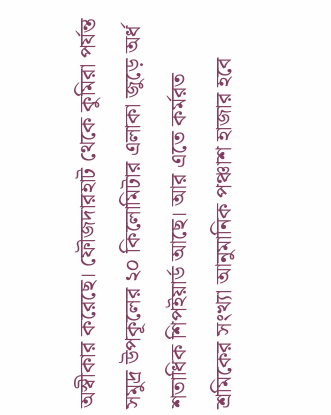অস্বীকার করেছে। ফৌজদারহাট থেকে কুমিরা পর্যন্ত সমুদ্র উপকূলের ২০ কিলোমিটার এলাকা জুড়ে অর্ধ শতাধিক শিপইয়ার্ড আছে। আর এতে কর্মরত শ্রমিকের সংখ্যা আনুমানিক পঞ্চাশ হাজার হবে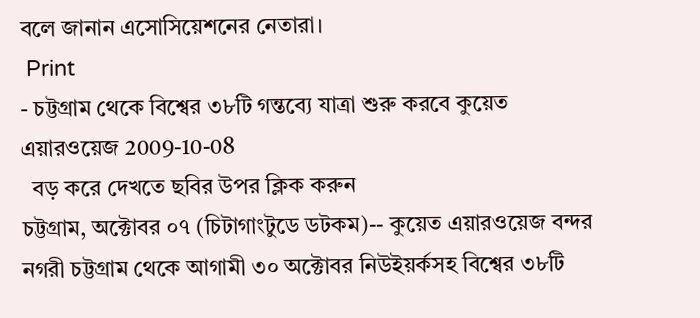বলে জানান এসোসিয়েশনের নেতারা।
 Print
- চট্টগ্রাম থেকে বিশ্বের ৩৮টি গন্তব্যে যাত্রা শুরু করবে কুয়েত এয়ারওয়েজ 2009-10-08
  বড় করে দেখতে ছবির উপর ক্লিক করুন
চট্টগ্রাম, অক্টোবর ০৭ (চিটাগাংটুডে ডটকম)-- কুয়েত এয়ারওয়েজ বন্দর নগরী চট্টগ্রাম থেকে আগামী ৩০ অক্টোবর নিউইয়র্কসহ বিশ্বের ৩৮টি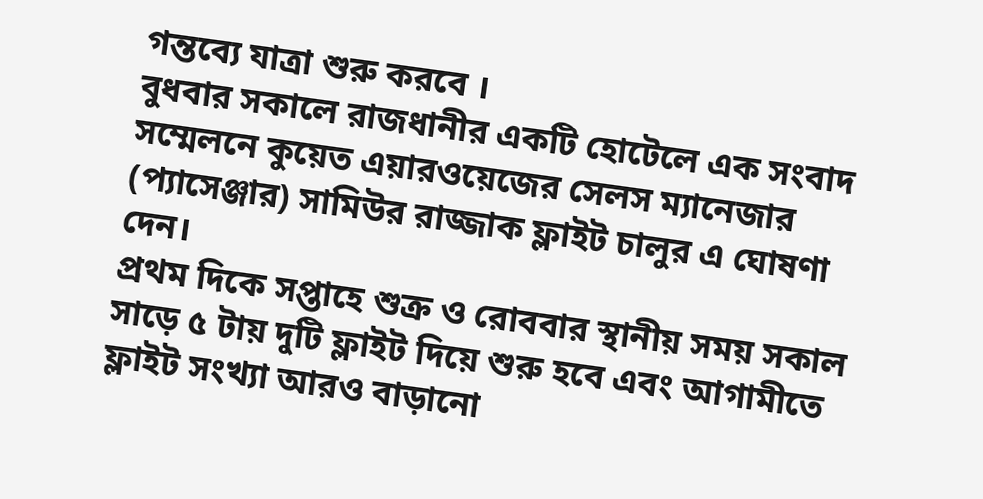গন্তব্যে যাত্রা শুরু করবে ।
বুধবার সকালে রাজধানীর একটি হোটেলে এক সংবাদ সম্মেলনে কুয়েত এয়ারওয়েজের সেলস ম্যানেজার (প্যাসেঞ্জার) সামিউর রাজ্জাক ফ্লাইট চালুর এ ঘোষণা দেন।
প্রথম দিকে সপ্তাহে শুক্র ও রোববার স্থানীয় সময় সকাল সাড়ে ৫ টায় দুটি ফ্লাইট দিয়ে শুরু হবে এবং আগামীতে ফ্লাইট সংখ্যা আরও বাড়ানো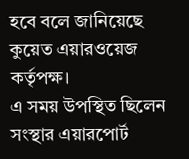হবে বলে জানিয়েছে কুয়েত এয়ারওয়েজ কর্তৃপক্ষ।
এ সময় উপস্থিত ছিলেন সংস্থার এয়ারপোর্ট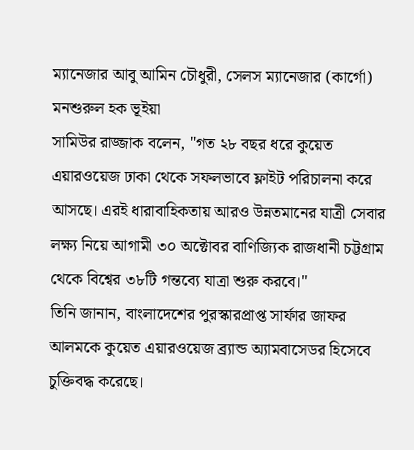ম্যানেজার আবু আমিন চৌধুরী, সেলস ম্যানেজার (কার্গো) মনশুরুল হক ভূইয়া
সামিউর রাজ্জাক বলেন, "গত ২৮ বছর ধরে কুয়েত এয়ারওয়েজ ঢাকা থেকে সফলভাবে ফ্লাইট পরিচালনা করে আসছে। এরই ধারাবাহিকতায় আরও উন্নতমানের যাত্রী সেবার লক্ষ্য নিয়ে আগামী ৩০ অক্টোবর বাণিজ্যিক রাজধানী চট্টগ্রাম থেকে বিশ্বের ৩৮টি গন্তব্যে যাত্রা শুরু করবে।"
তিনি জানান, বাংলাদেশের পুরস্কারপ্রাপ্ত সার্ফার জাফর আলমকে কুয়েত এয়ারওয়েজ ব্র্যান্ড অ্যামবাসেডর হিসেবে চুক্তিবদ্ধ করেছে।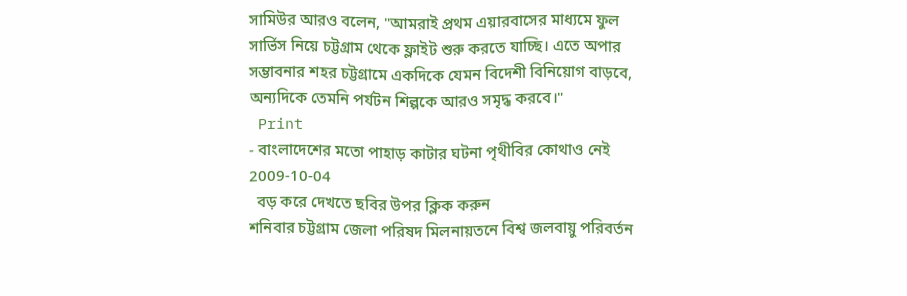সামিউর আরও বলেন, "আমরাই প্রথম এয়ারবাসের মাধ্যমে ফুল সার্ভিস নিয়ে চট্টগ্রাম থেকে ফ্লাইট শুরু করতে যাচ্ছি। এতে অপার সম্ভাবনার শহর চট্টগ্রামে একদিকে যেমন বিদেশী বিনিয়োগ বাড়বে, অন্যদিকে তেমনি পর্যটন শিল্পকে আরও সমৃদ্ধ করবে।"
 Print
- বাংলাদেশের মতো পাহাড় কাটার ঘটনা পৃথীবির কোথাও নেই 2009-10-04
  বড় করে দেখতে ছবির উপর ক্লিক করুন
শনিবার চট্টগ্রাম জেলা পরিষদ মিলনায়তনে বিশ্ব জলবায়ু পরিবর্তন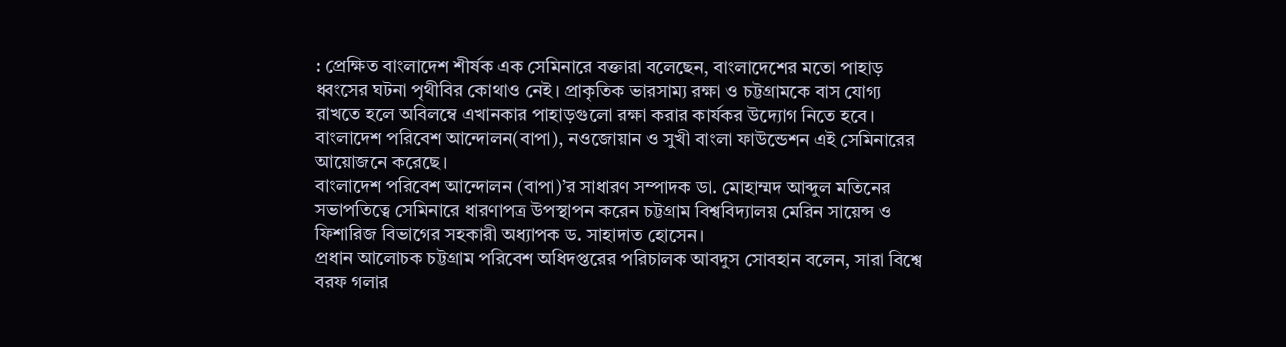: প্রেক্ষিত বাংলাদেশ শীর্ষক এক সেমিনারে বক্তারা বলেছেন, বাংলাদেশের মতো পাহাড় ধ্বংসের ঘটনা পৃথীবির কোথাও নেই। প্রাকৃতিক ভারসাম্য রক্ষা ও চট্টগ্রামকে বাস যোগ্য রাখতে হলে অবিলম্বে এখানকার পাহাড়গুলো রক্ষা করার কার্যকর উদ্যোগ নিতে হবে।
বাংলাদেশ পরিবেশ আন্দোলন(বাপা), নওজোয়ান ও সুখী বাংলা ফাউন্ডেশন এই সেমিনারের আয়োজনে করেছে।
বাংলাদেশ পরিবেশ আন্দোলন (বাপা)’র সাধারণ সম্পাদক ডা. মোহাম্মদ আব্দুল মতিনের সভাপতিত্বে সেমিনারে ধারণাপত্র উপস্থাপন করেন চট্টগ্রাম বিশ্ববিদ্যালয় মেরিন সায়েন্স ও ফিশারিজ বিভাগের সহকারী অধ্যাপক ড. সাহাদাত হোসেন।
প্রধান আলোচক চট্টগ্রাম পরিবেশ অধিদপ্তরের পরিচালক আবদুস সোবহান বলেন, সারা বিশ্বে বরফ গলার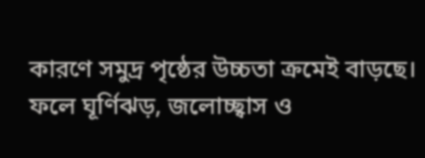কারণে সমুদ্র পৃষ্ঠের উচ্চতা ক্রমেই বাড়ছে। ফলে ঘূর্ণিঝড়, জলোচ্ছ্বাস ও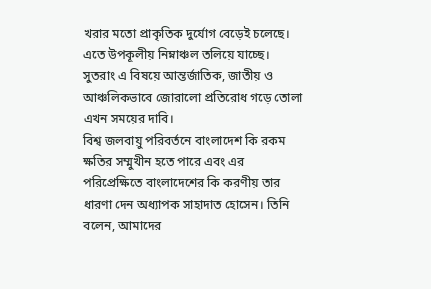খরার মতো প্রাকৃতিক দুর্যোগ বেড়েই চলেছে। এতে উপকূলীয় নিম্নাঞ্চল তলিয়ে যাচ্ছে। সুতরাং এ বিষয়ে আন্তর্জাতিক, জাতীয় ও আঞ্চলিকভাবে জোরালো প্রতিরোধ গড়ে তোলা এখন সময়ের দাবি।
বিশ্ব জলবায়ু পরিবর্তনে বাংলাদেশ কি রকম ক্ষতির সম্মুখীন হতে পারে এবং এর পরিপ্রেক্ষিতে বাংলাদেশের কি করণীয় তার ধারণা দেন অধ্যাপক সাহাদাত হোসেন। তিনি বলেন, আমাদের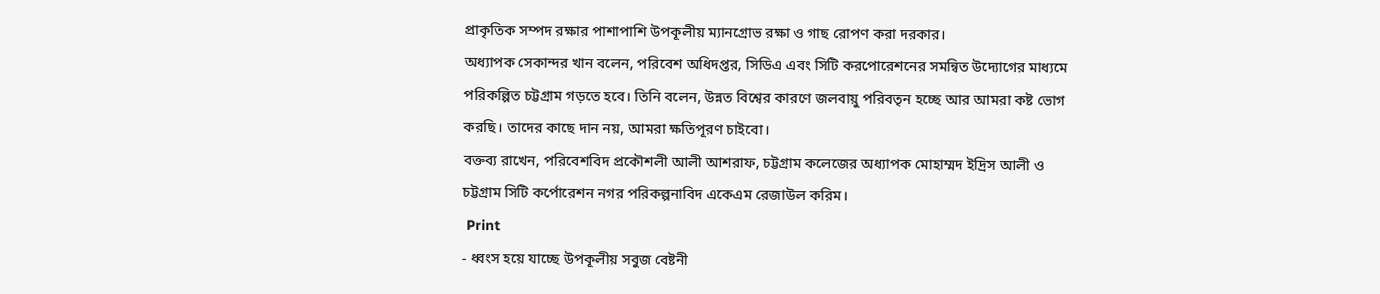প্রাকৃতিক সম্পদ রক্ষার পাশাপাশি উপকূলীয় ম্যানগ্রোভ রক্ষা ও গাছ রোপণ করা দরকার।
অধ্যাপক সেকান্দর খান বলেন, পরিবেশ অধিদপ্তর, সিডিএ এবং সিটি করপোরেশনের সমন্বিত উদ্যোগের মাধ্যমে পরিকল্পিত চট্টগ্রাম গড়তে হবে। তিনি বলেন, উন্নত বিশ্বের কারণে জলবায়ু পরিবতৃন হচ্ছে আর আমরা কষ্ট ভোগ করছি। তাদের কাছে দান নয়, আমরা ক্ষতিপূরণ চাইবো।
বক্তব্য রাখেন, পরিবেশবিদ প্রকৌশলী আলী আশরাফ, চট্টগ্রাম কলেজের অধ্যাপক মোহাম্মদ ইদ্রিস আলী ও চট্টগ্রাম সিটি কর্পোরেশন নগর পরিকল্পনাবিদ একেএম রেজাউল করিম।
 Print
- ধ্বংস হয়ে যাচ্ছে উপকূলীয় সবুজ বেষ্টনী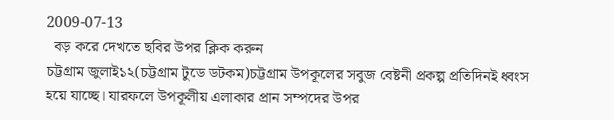2009-07-13
  বড় করে দেখতে ছবির উপর ক্লিক করুন
চট্টগ্রাম জুলাই১২(চট্টগ্রাম টুডে ডটকম)চট্টগ্রাম উপকূলের সবুজ বেষ্টনী প্রকল্প প্রতিদিনই ধ্বংস হয়ে যাচ্ছে। যারফলে উপকূলীয় এলাকার প্রান সম্পদের উপর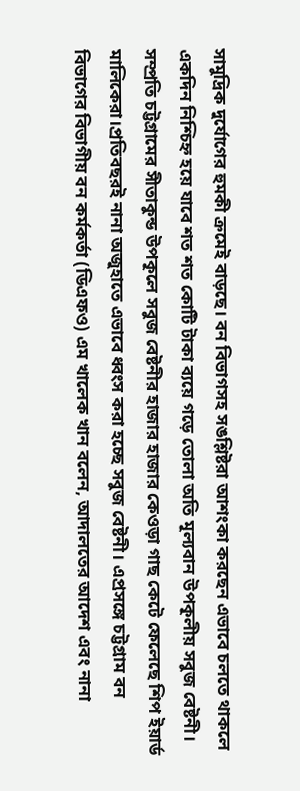সামুদ্রিক দুর্যোগের হুমকী ক্রমেই বাড়ছে। বন বিভাগসহ সঙশ্লিষ্টরা আশংকা করছেন এভাবে চলতে থাকলে একদিন নিশ্চিহ্ন হয়ে যাবে শত শত কোটি টাকা ব্যয়ে গড়ে তোলা অতি মূল্যবান উপকূলীয় সবুজ বেষ্টনী।
সম্প্রতি চট্টগ্রামের সীতাকুন্ড উপকূলে সবুজ বেষ্টনীর হাজার হাজার কেওড়া গাছ কেটে ফেলেছে শিপ ইয়ার্ড মালিকেরা।প্রতিবছরই নানা অজুহাতে এভাবে ধ্বংস করা হচ্ছে সবুজ বেষ্টনী। এপ্রসঙ্গে চট্টগ্রাম বন বিভাগের বিভাগীয় বন কর্মকর্তা (ডিএফও) এম খালেক খান বলেন, আদালতের আদেশ এবং নানা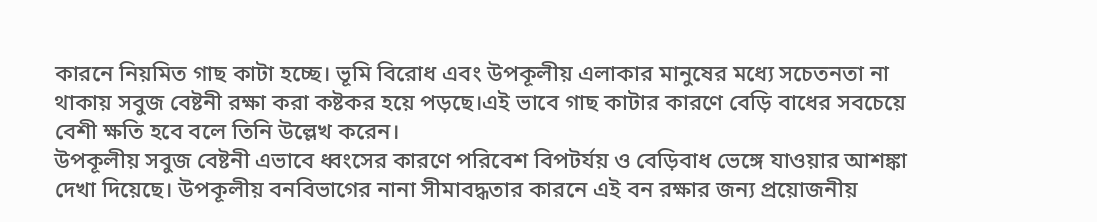কারনে নিয়মিত গাছ কাটা হচ্ছে। ভূমি বিরোধ এবং উপকূলীয় এলাকার মানুষের মধ্যে সচেতনতা না থাকায় সবুজ বেষ্টনী রক্ষা করা কষ্টকর হয়ে পড়ছে।এই ভাবে গাছ কাটার কারণে বেড়ি বাধের সবচেয়ে বেশী ক্ষতি হবে বলে তিনি উল্লেখ করেন।
উপকূলীয় সবুজ বেষ্টনী এভাবে ধ্বংসের কারণে পরিবেশ বিপটর্যয় ও বেড়িবাধ ভেঙ্গে যাওয়ার আশঙ্কা দেখা দিয়েছে। উপকূলীয় বনবিভাগের নানা সীমাবদ্ধতার কারনে এই বন রক্ষার জন্য প্রয়োজনীয়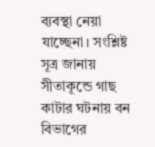ব্যবস্থা নেয়া যাচ্ছেনা। সংশ্লিষ্ট সূত্র জানায় সীতাকূন্ডে গাছ কাটার ঘটনায় বন বিভাগের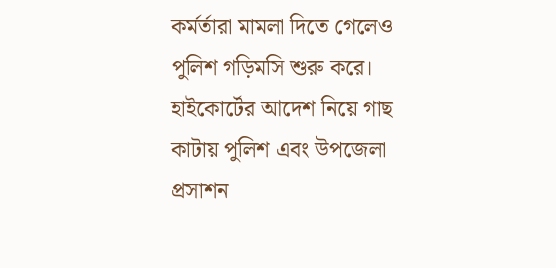কর্মর্তারা মামলা দিতে গেলেও পুলিশ গড়িমসি শুরু করে। হাইকোর্টের আদেশ নিয়ে গাছ কাটায় পুলিশ এবং উপজেলা প্রসাশন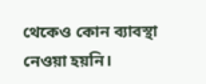থেকেও কোন ব্যাবস্থা নেওয়া হয়নি।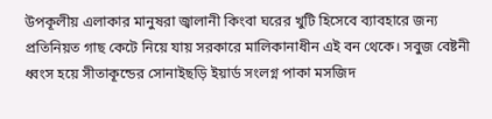উপকূলীয় এলাকার মানুষরা জ্বালানী কিংবা ঘরের খুটি হিসেবে ব্যাবহারে জন্য প্রতিনিয়ত গাছ কেটে নিয়ে যায় সরকারে মালিকানাধীন এই বন থেকে। সবুজ বেষ্টনী ধ্বংস হয়ে সীতাকূন্ডের সোনাইছড়ি ইয়ার্ড সংলগ্ন পাকা মসজিদ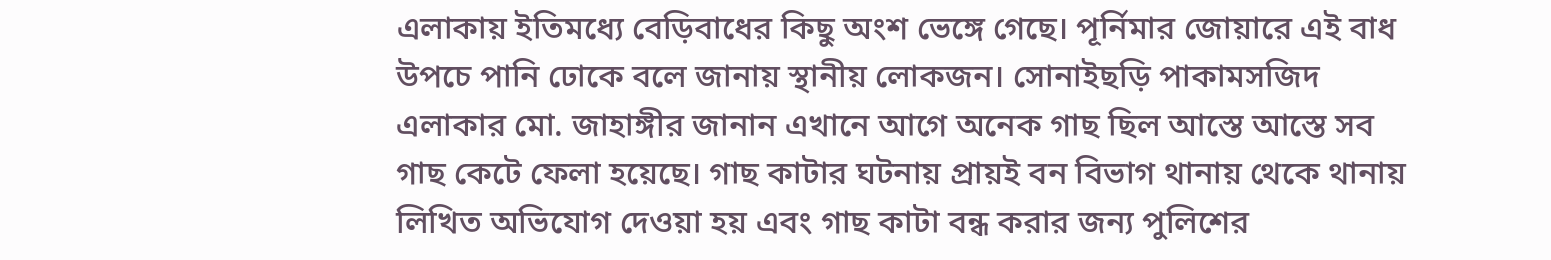এলাকায় ইতিমধ্যে বেড়িবাধের কিছু অংশ ভেঙ্গে গেছে। পূর্নিমার জোয়ারে এই বাধ উপচে পানি ঢোকে বলে জানায় স্থানীয় লোকজন। সোনাইছড়ি পাকামসজিদ এলাকার মো. জাহাঙ্গীর জানান এখানে আগে অনেক গাছ ছিল আস্তে আস্তে সব গাছ কেটে ফেলা হয়েছে। গাছ কাটার ঘটনায় প্রায়ই বন বিভাগ থানায় থেকে থানায় লিখিত অভিযোগ দেওয়া হয় এবং গাছ কাটা বন্ধ করার জন্য পুলিশের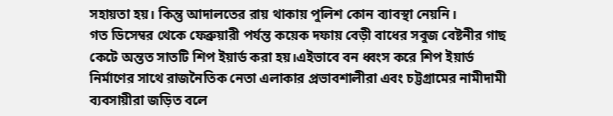সহায়তা হয়। কিন্তু আদালতের রায় থাকায় পুলিশ কোন ব্যাবস্থা নেয়নি।
গত ডিসেম্বর থেকে ফেব্রুয়ারী পর্যন্ত কয়েক দফায় বেড়ী বাধের সবুজ বেষ্টনীর গাছ কেটে অন্তত সাতটি শিপ ইয়ার্ড করা হয়।এইভাবে বন ধ্বংস করে শিপ ইয়ার্ড নির্মাণের সাথে রাজনৈতিক নেতা এলাকার প্রভাবশালীরা এবং চট্টগ্রামের নামীদামী ব্যবসায়ীরা জড়িত বলে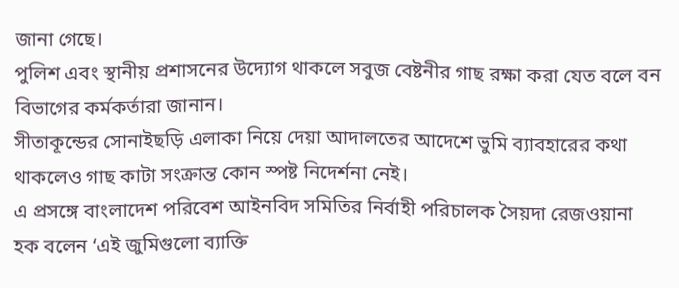জানা গেছে।
পুলিশ এবং স্থানীয় প্রশাসনের উদ্যোগ থাকলে সবুজ বেষ্টনীর গাছ রক্ষা করা যেত বলে বন বিভাগের কর্মকর্তারা জানান।
সীতাকূন্ডের সোনাইছড়ি এলাকা নিয়ে দেয়া আদালতের আদেশে ভুমি ব্যাবহারের কথা থাকলেও গাছ কাটা সংক্রান্ত কোন স্পষ্ট নিদের্শনা নেই।
এ প্রসঙ্গে বাংলাদেশ পরিবেশ আইনবিদ সমিতির নির্বাহী পরিচালক সৈয়দা রেজওয়ানা হক বলেন ‘এই জুমিগুলো ব্যাক্তি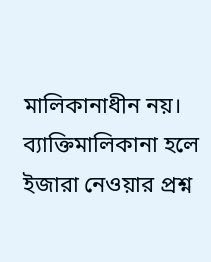মালিকানাধীন নয়। ব্যাক্তিমালিকানা হলে ইজারা নেওয়ার প্রশ্ন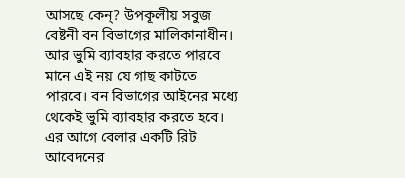আসছে কেন্? উপকূলীয় সবুজ বেষ্টনী বন বিভাগের মালিকানাধীন। আর ভুমি ব্যাবহার করতে পারবে মানে এই নয় যে গাছ কাটতে পারবে। বন বিভাগের আইনের মধ্যে থেকেই ভুমি ব্যাবহার করতে হবে।
এর আগে বেলার একটি রিট আবেদনের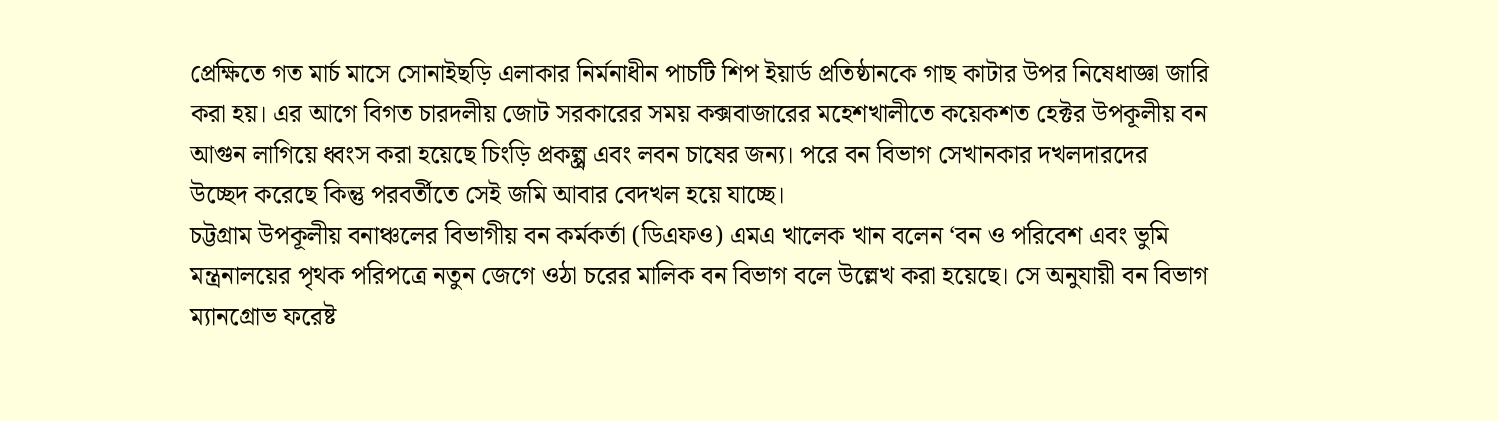প্রেক্ষিতে গত মার্চ মাসে সোনাইছড়ি এলাকার নির্মনাধীন পাচটি শিপ ইয়ার্ড প্রতিষ্ঠানকে গাছ কাটার উপর নিষেধাজ্ঞা জারি করা হয়। এর আগে বিগত চারদলীয় জোট সরকারের সময় কক্সবাজারের মহেশখালীতে কয়েকশত হেক্টর উপকূলীয় বন আগুন লাগিয়ে ধ্বংস করা হয়েছে চিংড়ি প্রকল্প্র এবং লবন চাষের জন্য। পরে বন বিভাগ সেখানকার দখলদারদের উচ্ছেদ করেছে কিন্তু পরবর্তীতে সেই জমি আবার বেদখল হয়ে যাচ্ছে।
চট্টগ্রাম উপকূলীয় বনাঞ্চলের বিভাগীয় বন কর্মকর্তা (ডিএফও) এমএ খালেক খান বলেন ‘বন ও পরিবেশ এবং ভুমি মন্ত্রনালয়ের পৃথক পরিপত্রে নতুন জেগে ওঠা চরের মালিক বন বিভাগ বলে উল্লেখ করা হয়েছে। সে অনুযায়ী বন বিভাগ ম্যানগ্রোভ ফরেষ্ট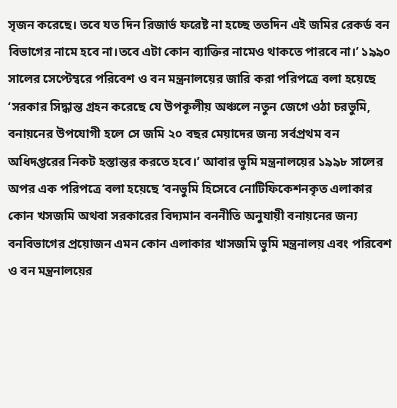সৃজন করেছে। তবে যত দিন রিজার্ভ ফরেষ্ট না হচ্ছে ততদিন এই জমির রেকর্ড বন বিভাগের নামে হবে না।তবে এটা কোন ব্যাক্তির নামেও থাকতে পারবে না।’ ১৯৯০ সালের ‌‌সেপ্টেম্বরে পরিবেশ ও বন মন্ত্রনালয়ের জারি করা পরিপত্রে বলা হয়েছে ‘সরকার সিদ্ধান্ত গ্রহন করেছে যে উপকূলীয় অঞ্চলে নতুন জেগে ওঠা চরভুমি, বনায়নের উপযোগী হলে সে জমি ২০ বছর মেয়াদের জন্য সর্বপ্রথম বন অধিদপ্তরের নিকট হস্তান্তর করতে হবে।’ আবার ভুমি মন্ত্রনালয়ের ১৯৯৮ সালের অপর এক পরিপত্রে বলা হয়েছে ‘বনভুমি হিসেবে নোটিফিকেশনকৃত এলাকার কোন খসজমি অথবা সরকারের বিদ্যমান বননীতি অনুযায়ী বনায়নের জন্য বনবিভাগের প্রয়োজন এমন কোন এলাকার খাসজমি ভুমি মন্ত্রনালয় এবং পরিবেশ ও বন মন্ত্রনালয়ের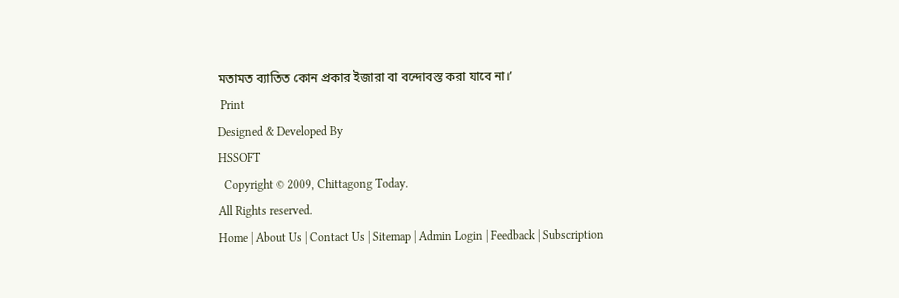মতামত ব্যাতিত কোন প্রকার ইজারা বা বন্দোবস্ত করা যাবে না।’
 Print
Designed & Developed By
HSSOFT
  Copyright © 2009, Chittagong Today.
All Rights reserved.
Home | About Us | Contact Us | Sitemap | Admin Login | Feedback | Subscription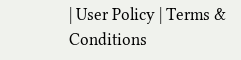| User Policy | Terms & Conditions